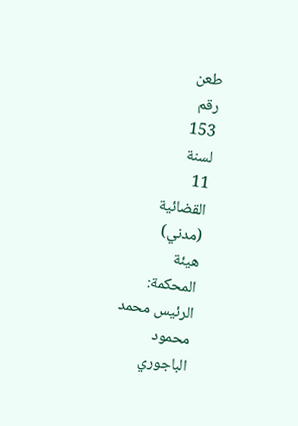طعن
رقم
153
لسنة
11
القضائية
(مدني)
هيئة
المحكمة:
الرئيس محمد
محمود
الباجوري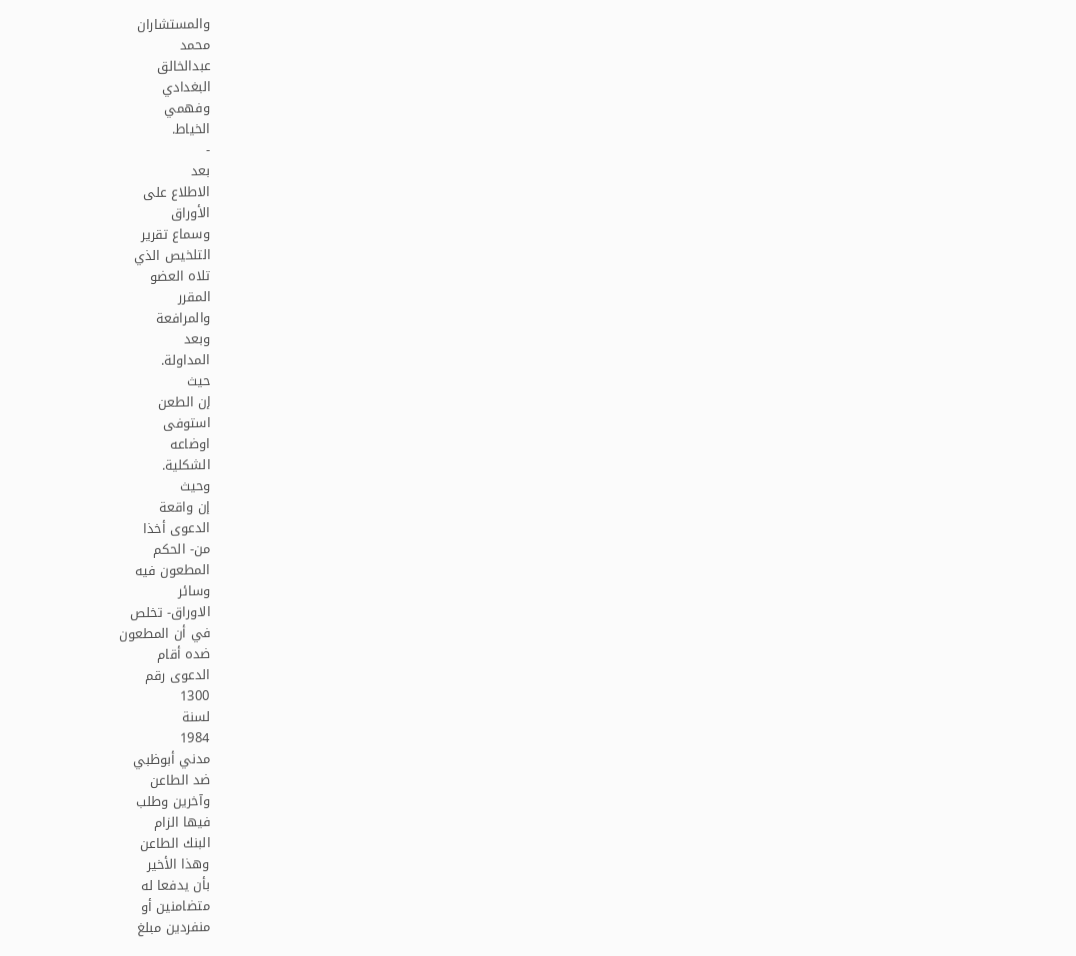والمستشاران
محمد
عبدالخالق
البغدادي
وفهمي
الخياط.
-
بعد
الاطلاع على
الأوراق
وسماع تقرير
التلخيص الذي
تلاه العضو
المقرر
والمرافعة
وبعد
المداولة.
حيث
إن الطعن
استوفى
اوضاعه
الشكلية.
وحيث
إن واقعة
الدعوى أخذا
من- الحكم
المطعون فيه
وسائر
الاوراق- تخلص
في أن المطعون
ضده أقام
الدعوى رقم
1300
لسنة
1984
مدني أبوظبي
ضد الطاعن
وآخرين وطلب
فيها الزام
البنك الطاعن
وهذا الأخير
بأن يدفعا له
متضامنين أو
منفردين مبلغ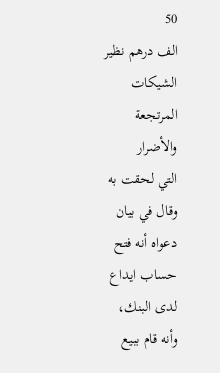50
الف درهم نظير
الشيكات
المرتجعة
والأضرار
التي لحقت به
وقال في بيان
دعواه أنه فتح
حساب ايداع
لدى البنك،
وأنه قام ببيع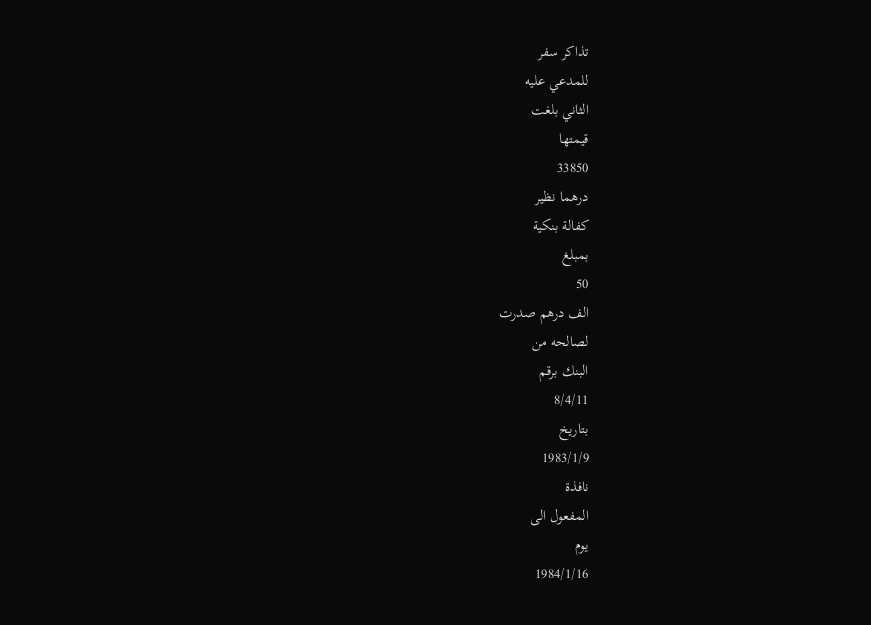تذاكر سفر
للمدعي عليه
الثاني بلغت
قيمتها
33850
درهما نظير
كفالة بنكية
بمبلغ
50
الف درهم صدرت
لصالحه من
البنك برقم
8/4/11
بتاريخ
1983/1/9
نافذة
المفعول الى
يوم
1984/1/16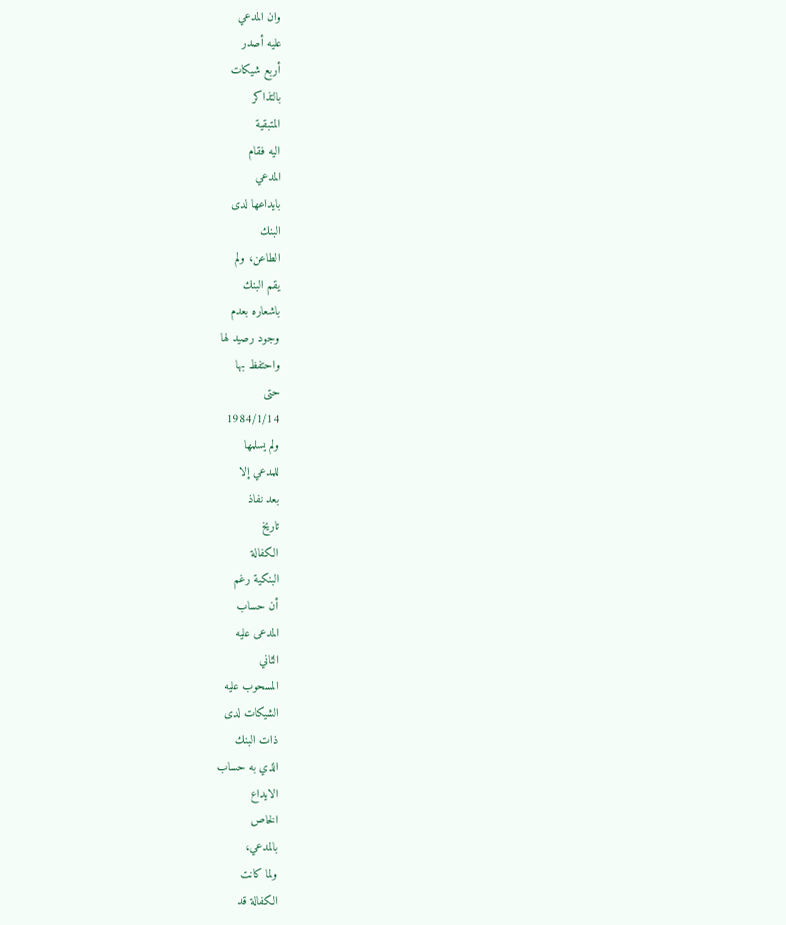وان المدعي
عليه أصدر
أربع شيكات
بالتذاكر
المتبقية
اليه فقام
المدعي
بايداعها لدى
البنك
الطاعن، ولم
يقم البنك
باشعاره بعدم
وجود رصيد لها
واحتفظ بها
حتى
1984/1/14
ولم يسلمها
للمدعي إلا
بعد نفاذ
تاريخ
الكفالة
البنكية رغم
أن حساب
المدعى عليه
الثاني
المسحوب عليه
الشيكات لدى
ذات البنك
الذي به حساب
الايداع
الخاص
بالمدعي،
ولما كانت
الكفالة قد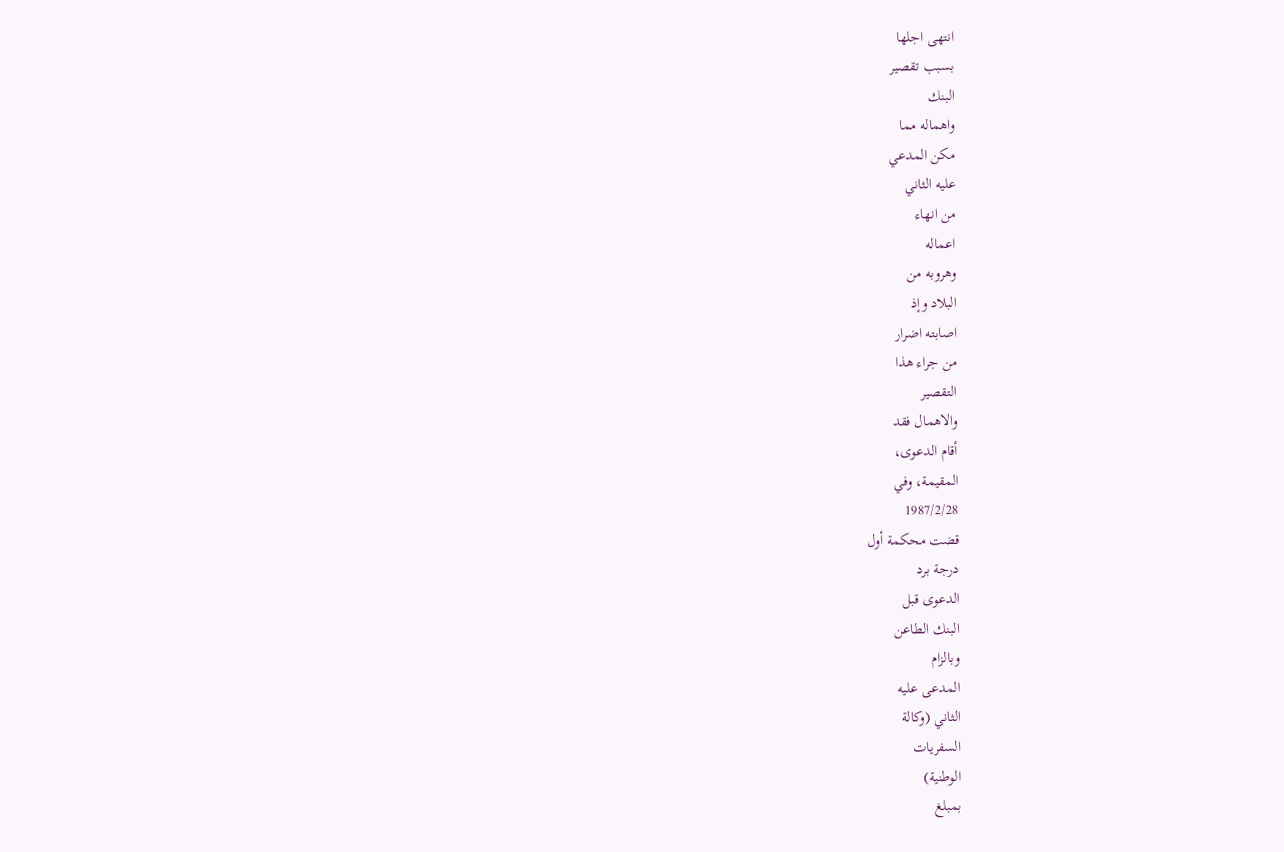انتهى اجلها
بسبب تقصير
البنك
واهماله مما
مكن المدعي
عليه الثاني
من انهاء
اعماله
وهروبه من
البلاد وإذ
اصابته اضرار
من جراء هذا
التقصير
والاهمال فقد
أقام الدعوى،
المقيمة، وفي
1987/2/28
قضت محكمة أول
درجة برد
الدعوى قبل
البنك الطاعن
وبالزام
المدعى عليه
الثاني (وكالة
السفريات
الوطنية)
بمبلغ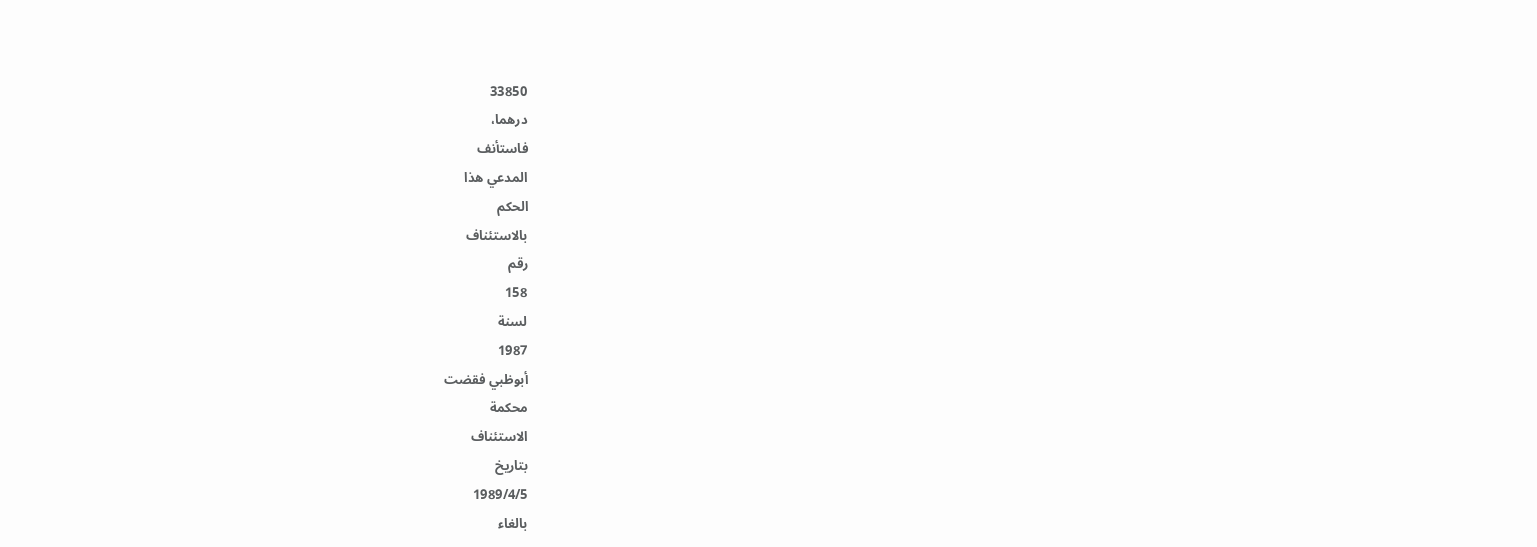33850
درهما،
فاستأنف
المدعي هذا
الحكم
بالاستئناف
رقم
158
لسنة
1987
أبوظبي فقضت
محكمة
الاستئناف
بتاريخ
1989/4/5
بالغاء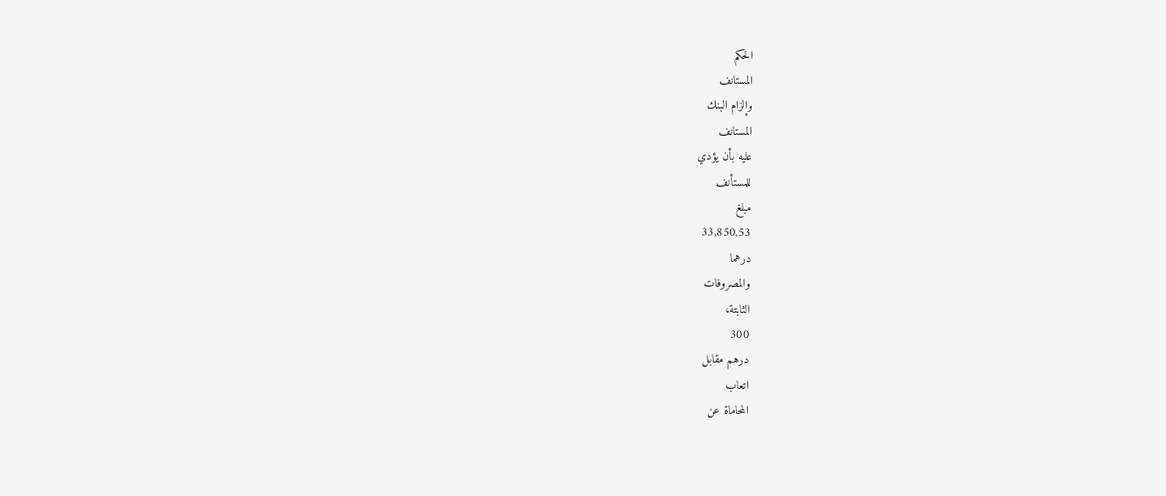الحكم
المستانف
وإلزام البنك
المستانف
عليه بأن يؤدي
للمستأنف
مبلغ
33,850,53
درهما
والمصروفات
الثابتة،
300
درهم مقابل
اتعاب
المحاماة عن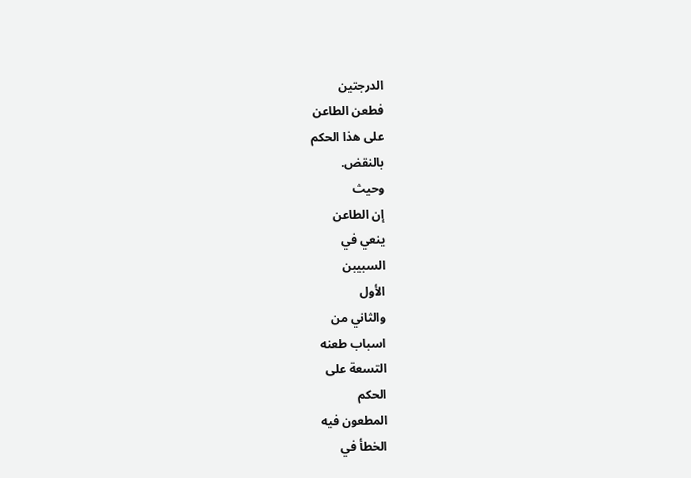الدرجتين
فطعن الطاعن
على هذا الحكم
بالنقض.
وحيث
إن الطاعن
ينعي في
السبيبن
الأول
والثاني من
اسباب طعنه
التسعة على
الحكم
المطعون فيه
الخطأ في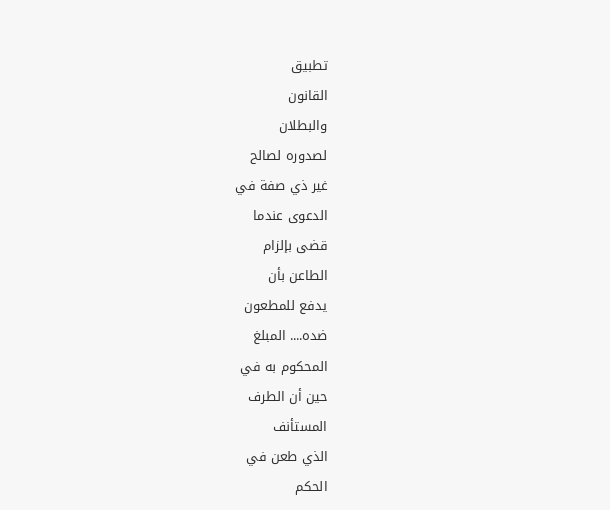تطبيق
القانون
والبطلان
لصدوره لصالح
غير ذي صفة في
الدعوى عندما
قضى بإلزام
الطاعن بأن
يدفع للمطعون
ضده.... المبلغ
المحكوم به في
حين أن الطرف
المستأنف
الذي طعن في
الحكم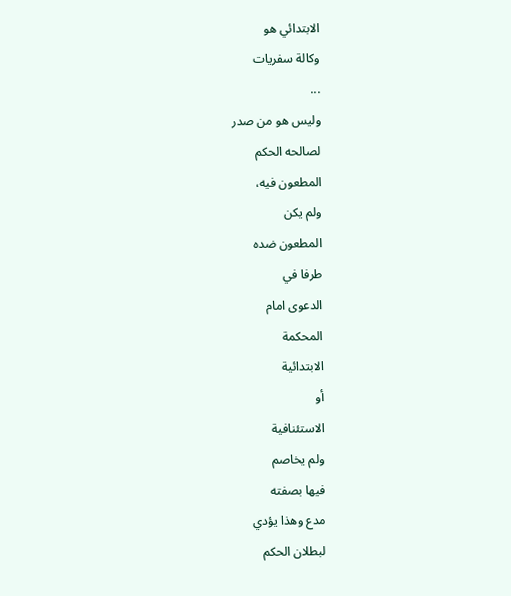الابتدائي هو
وكالة سفريات
...
وليس هو من صدر
لصالحه الحكم
المطعون فيه،
ولم يكن
المطعون ضده
طرفا في
الدعوى امام
المحكمة
الابتدائية
أو
الاستئنافية
ولم يخاصم
فيها بصفته
مدع وهذا يؤدي
لبطلان الحكم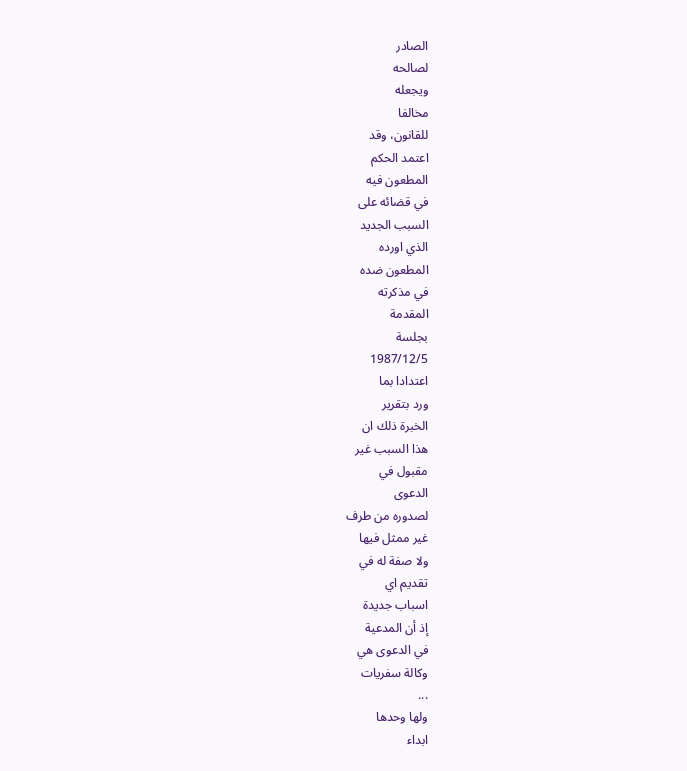الصادر
لصالحه
ويجعله
مخالفا
للقانون، وقد
اعتمد الحكم
المطعون فيه
في قضائه على
السبب الجديد
الذي اورده
المطعون ضده
في مذكرته
المقدمة
بجلسة
1987/12/5
اعتدادا بما
ورد بتقرير
الخبرة ذلك ان
هذا السبب غير
مقبول في
الدعوى
لصدوره من طرف
غير ممثل فيها
ولا صفة له في
تقديم اي
اسباب جديدة
إذ أن المدعية
في الدعوى هي
وكالة سفريات
...
ولها وحدها
ابداء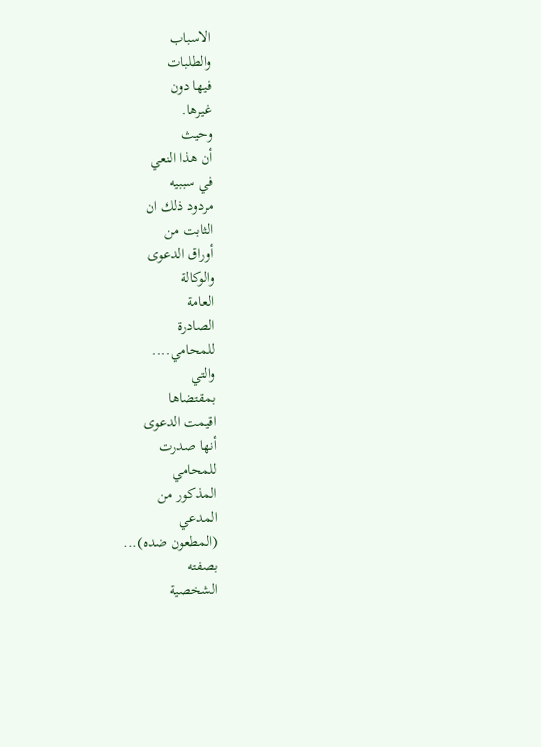الاسباب
والطلبات
فيها دون
غيرها.
وحيث
أن هذا النعي
في سببيه
مردود ذلك ان
الثابت من
أوراق الدعوى
والوكالة
العامة
الصادرة
للمحامي....
والتي
بمقتضاها
اقيمت الدعوى
أنها صدرت
للمحامي
المذكور من
المدعي
(المطعون ضده)...
بصفته
الشخصية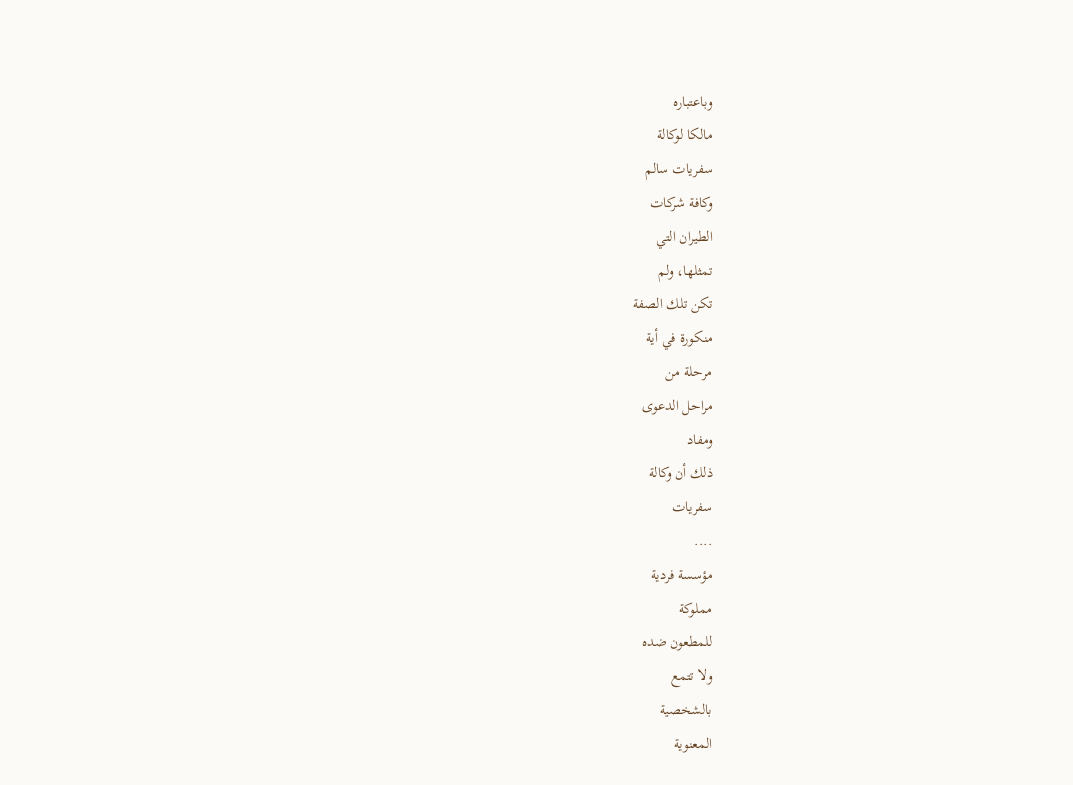وباعتباره
مالكا لوكالة
سفريات سالم
وكافة شركات
الطيران التي
تمثلها، ولم
تكن تلك الصفة
منكورة في أية
مرحلة من
مراحل الدعوى
ومفاد
ذلك أن وكالة
سفريات
....
مؤسسة فردية
مملوكة
للمطعون ضده
ولا تتمع
بالشخصية
المعنوية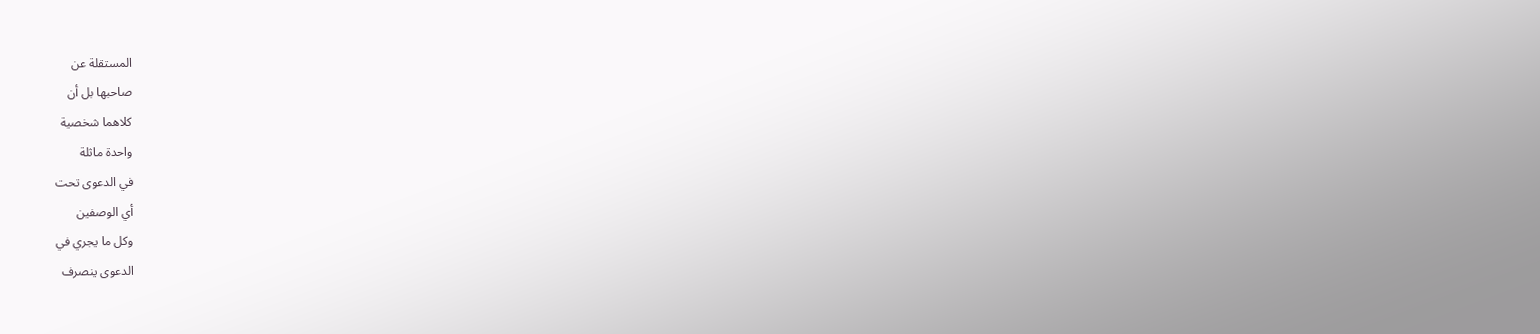المستقلة عن
صاحبها بل أن
كلاهما شخصية
واحدة ماثلة
في الدعوى تحت
أي الوصفين
وكل ما يجري في
الدعوى ينصرف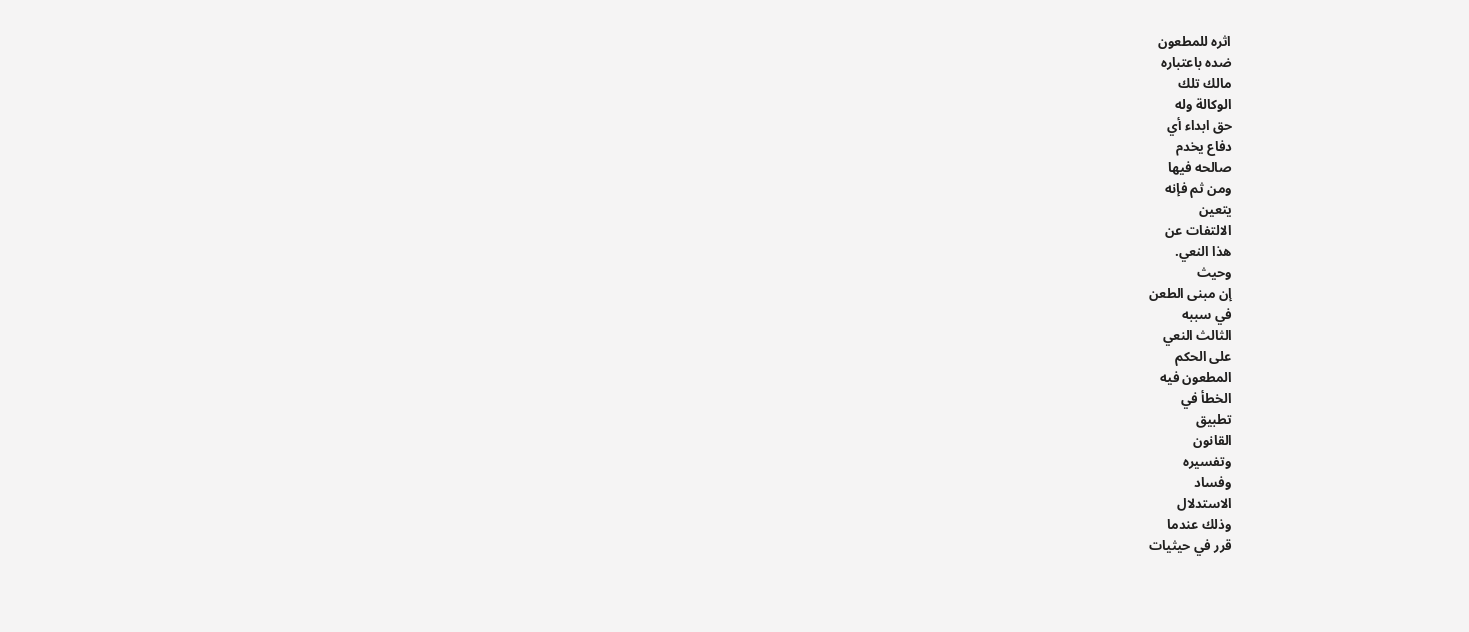اثره للمطعون
ضده باعتباره
مالك تلك
الوكالة وله
حق ابداء أي
دفاع يخدم
صالحه فيها
ومن ثم فإنه
يتعين
الالتفات عن
هذا النعي.
وحيث
إن مبنى الطعن
في سببه
الثالث النعي
على الحكم
المطعون فيه
الخطأ في
تطبيق
القانون
وتفسيره
وفساد
الاستدلال
وذلك عندما
قرر في حيثيات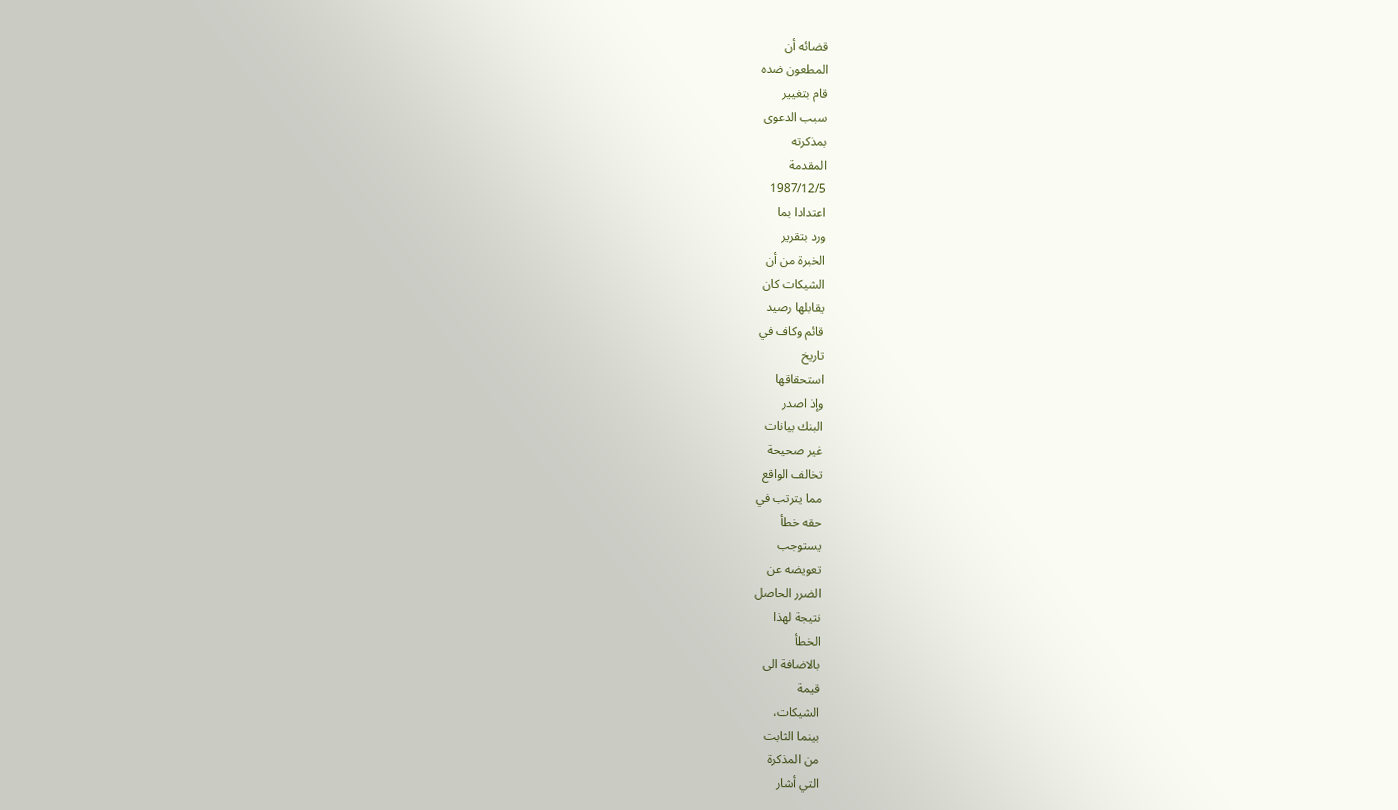قضائه أن
المطعون ضده
قام بتغيير
سبب الدعوى
بمذكرته
المقدمة
1987/12/5
اعتدادا بما
ورد بتقرير
الخبرة من أن
الشيكات كان
يقابلها رصيد
قائم وكاف في
تاريخ
استحقاقها
وإذ اصدر
البنك بيانات
غير صحيحة
تخالف الواقع
مما يترتب في
حقه خطأ
يستوجب
تعويضه عن
الضرر الحاصل
نتيجة لهذا
الخطأ
بالاضافة الى
قيمة
الشيكات،
بينما الثابت
من المذكرة
التي أشار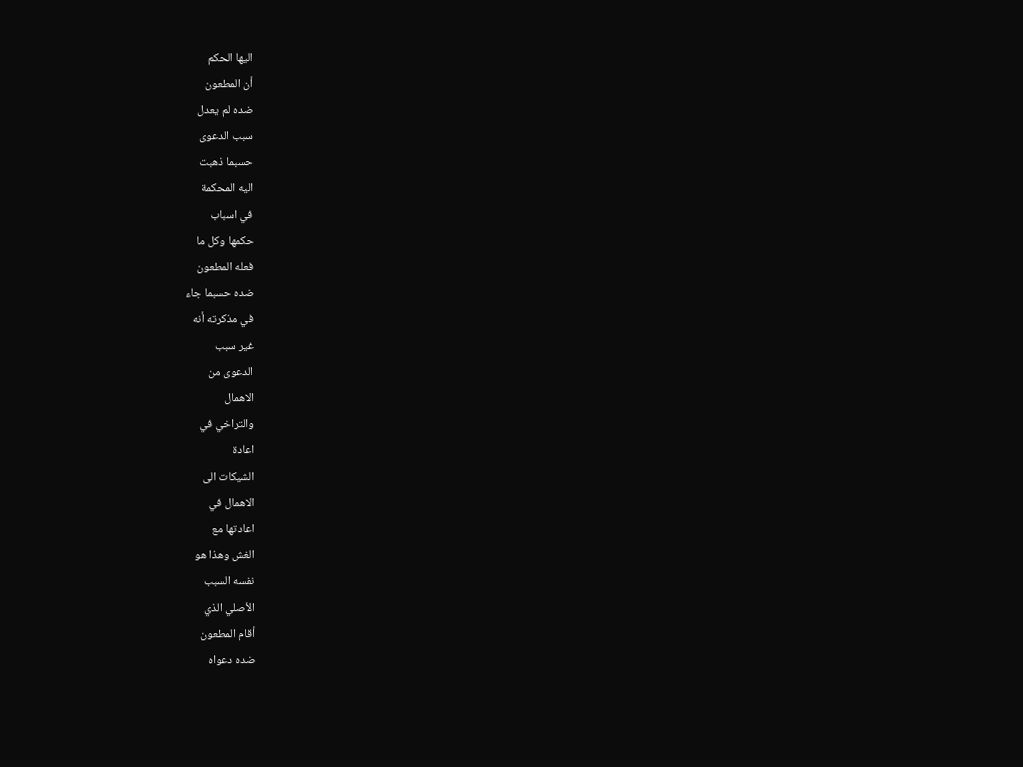اليها الحكم
أن المطعون
ضده لم يعدل
سبب الدعوى
حسبما ذهبت
اليه المحكمة
في اسباب
حكمها وكل ما
فعله المطعون
ضده حسبما جاء
في مذكرته أنه
غير سبب
الدعوى من
الاهمال
والتراخي في
اعادة
الشيكات الى
الاهمال في
اعادتها مع
الغش وهذا هو
نفسه السبب
الأصلي الذي
أقام المطعون
ضده دعواه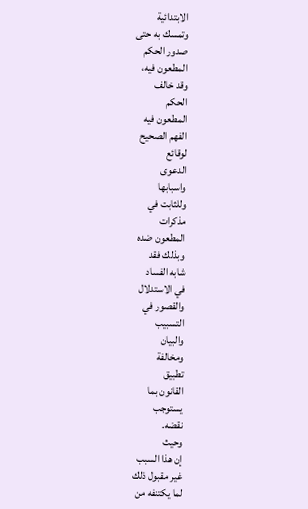الابتدائية
وتمسك به حتى
صدور الحكم
المطعون فيه،
وقد خالف
الحكم
المطعون فيه
الفهم الصحيح
لوقائع
الدعوى
واسبابها
وللثابت في
مذكرات
المطعون ضده
وبذلك فقد
شابه الفساد
في الاستدلال
والقصور في
التسبيب
والبيان
ومخالفة
تطبيق
القانون بما
يستوجب
نقضه.
وحيث
إن هذا السبب
غير مقبول ذلك
لما يكتنفه من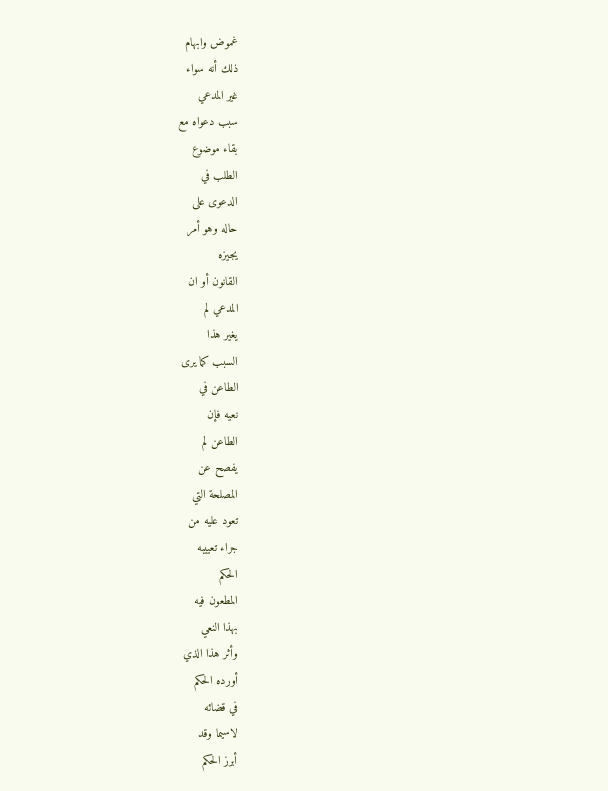غموض وابهام
ذلك أنه سواء
غير المدعي
سبب دعواه مع
بقاء موضوع
الطلب في
الدعوى على
حاله وهو أمر
يجيزه
القانون أو ان
المدعي لم
يغير هذا
السبب كما يرى
الطاعن في
نعيه فإن
الطاعن لم
يفصح عن
المصلحة التي
تعود عليه من
جراء تعييبه
الحكم
المطعون فيه
بهذا النعي
وأثر هذا الذي
أورده الحكم
في قضائه
لاسيما وقد
أبرز الحكم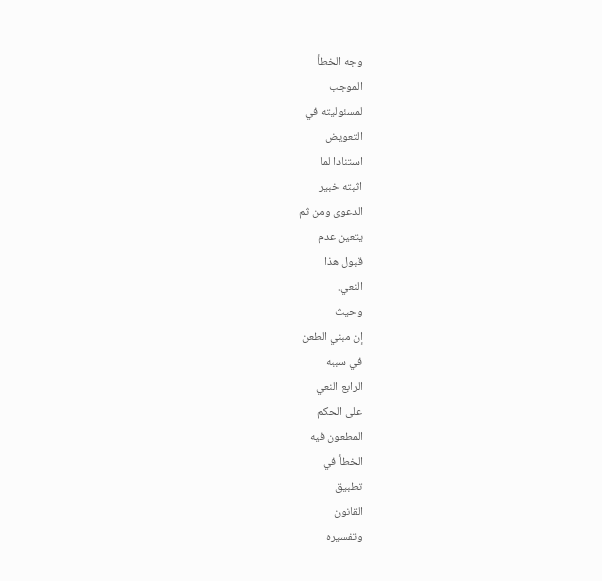وجه الخطأ
الموجب
لمسئوليته في
التعويض
استنادا لما
اثبته خبير
الدعوى ومن ثم
يتعين عدم
قبول هذا
النعي.
وحيث
إن مبني الطعن
في سببه
الرابع النعي
على الحكم
المطعون فيه
الخطأ في
تطبيق
القانون
وتفسيره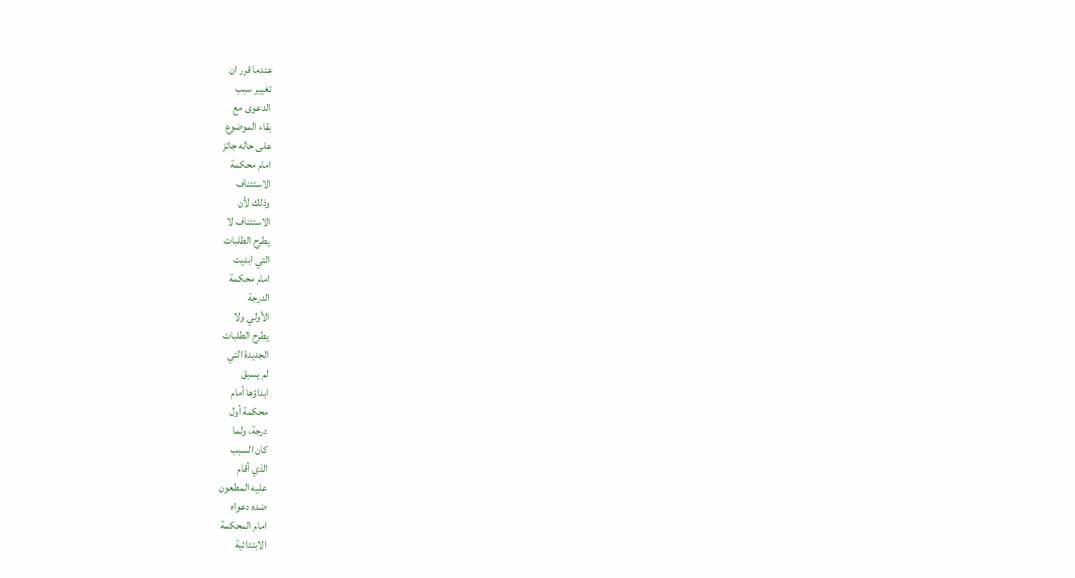عندما قرر ان
تغيير سبب
الدعوى مع
بقاء الموضوع
على حاله جائز
امام محكمة
الاستئناف
وذلك لأن
الاستئناف لا
يطرح الطلبات
التي ابديت
امام محكمة
الدرجة
الأولي ولا
يطرح الطلبات
الجديدة التي
لم يسبق
ابداؤها أمام
محكمة أول
درجة، ولما
كان السبب
الذي أقام
عليه المطعون
ضده دعواه
امام المحكمة
الابتدائية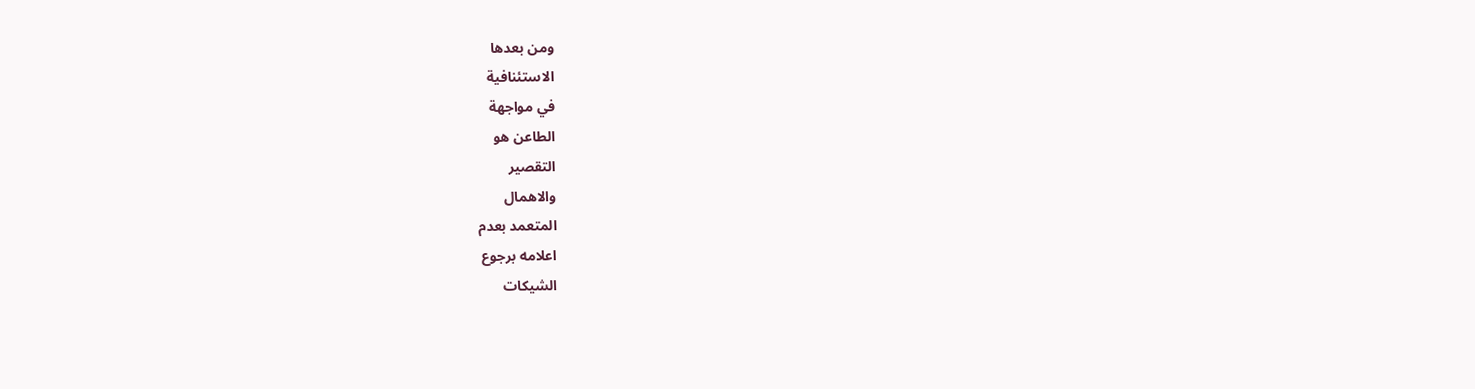ومن بعدها
الاستئنافية
في مواجهة
الطاعن هو
التقصير
والاهمال
المتعمد بعدم
اعلامه برجوع
الشيكات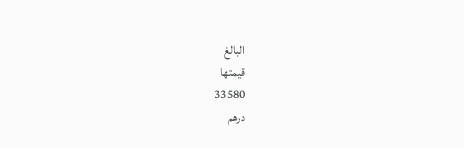البالغ
قيمتها
33580
درهم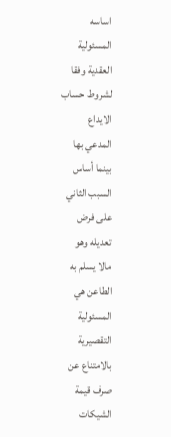اساسه
المسئولية
العقدية وفقا
لشروط حساب
الايداع
المدعي بها
بينما أساس
السبب الثاني
على فرض
تعديله وهو
مالا يسلم به
الطاعن هي
المسئولية
التقصيرية
بالامتناع عن
صرف قيمة
الشيكات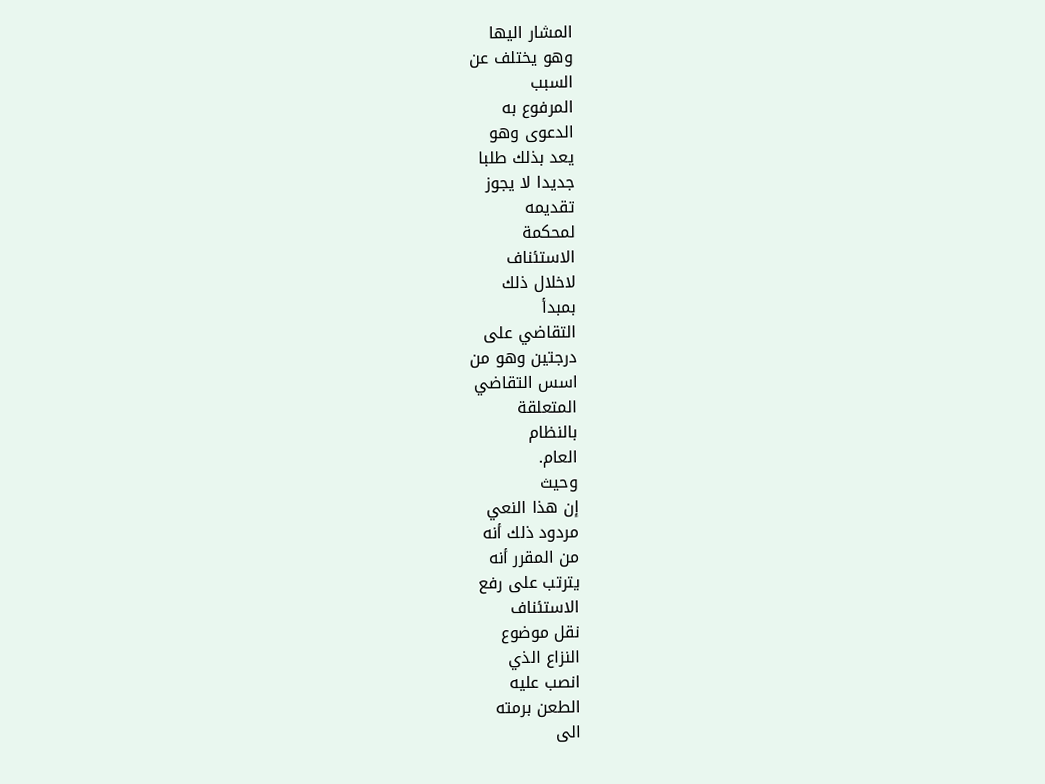المشار اليها
وهو يختلف عن
السبب
المرفوع به
الدعوى وهو
يعد بذلك طلبا
جديدا لا يجوز
تقديمه
لمحكمة
الاستئناف
لاخلال ذلك
بمبدأ
التقاضي على
درجتين وهو من
اسس التقاضي
المتعلقة
بالنظام
العام.
وحيث
إن هذا النعي
مردود ذلك أنه
من المقرر أنه
يترتب على رفع
الاستئناف
نقل موضوع
النزاع الذي
انصب عليه
الطعن برمته
الى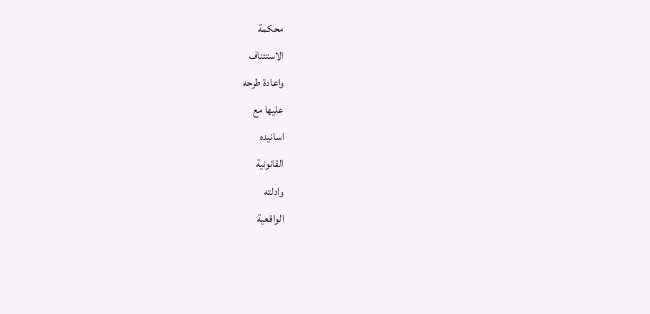محكمة
الاستئناف
واعادة طرحه
عليها مع
اسانيده
القانونية
وادلته
الواقعية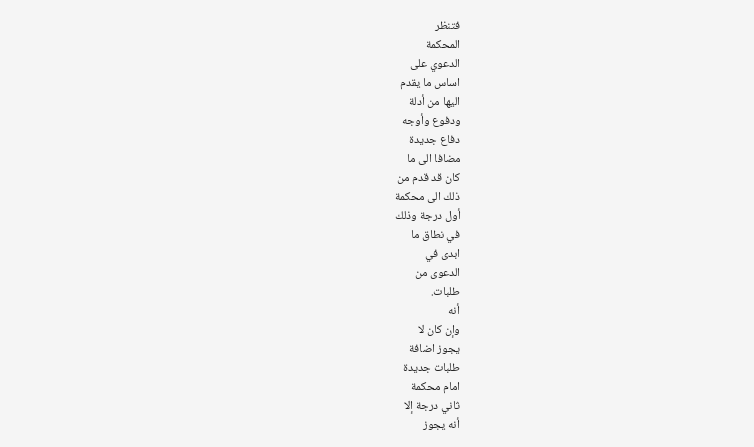فتنظر
المحكمة
الدعوي على
اساس ما يقدم
اليها من أدلة
ودفوع وأوجه
دفاع جديدة
مضافا الى ما
كان قد قدم من
ذلك الى محكمة
أول درجة وذلك
في نطاق ما
ابدى في
الدعوى من
طلبات.
أنه
وإن كان لا
يجوز اضافة
طلبات جديدة
امام محكمة
ثاني درجة إلا
أنه يجوز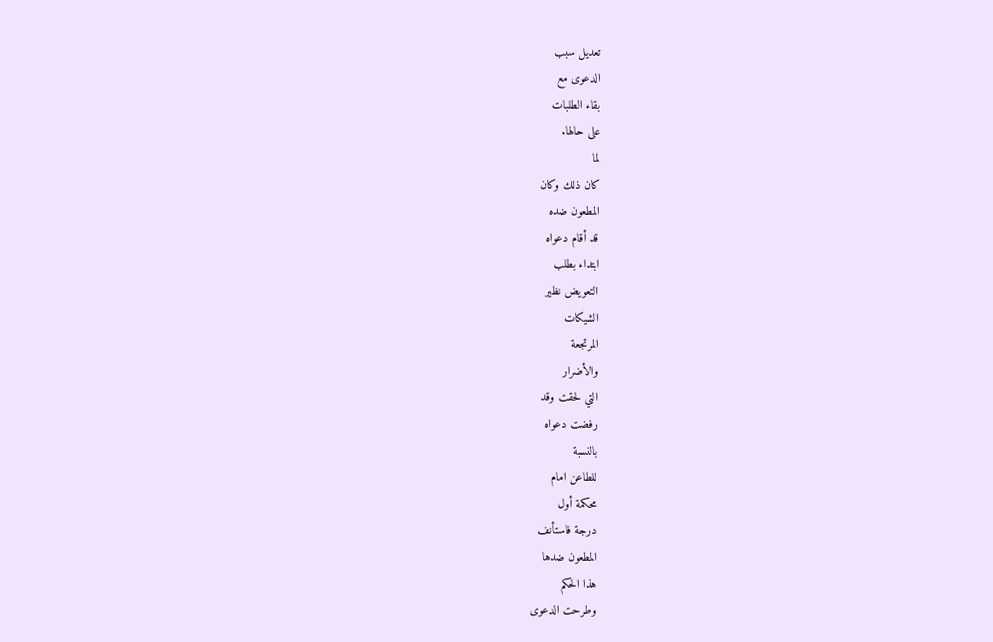تعديل سبب
الدعوى مع
بقاء الطلبات
على حالها.
لما
كان ذلك وكان
المطعون ضده
قد أقام دعواه
ابتداء بطلب
التعويض نظير
الشيكات
المرتجعة
والأضرار
التي لحقت وقد
رفضت دعواه
بالنسبة
للطاعن امام
محكمة أول
درجة فاستأنف
المطعون ضدها
هذا الحكم
وطرحت الدعوى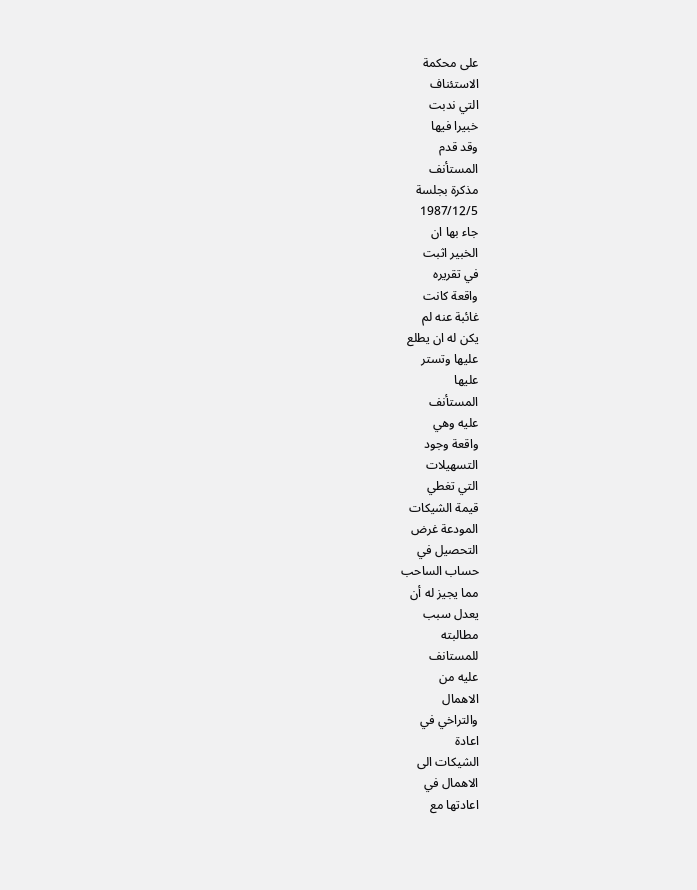على محكمة
الاستئناف
التي ندبت
خبيرا فيها
وقد قدم
المستأنف
مذكرة بجلسة
1987/12/5
جاء بها ان
الخبير اثبت
في تقريره
واقعة كانت
غائبة عنه لم
يكن له ان يطلع
عليها وتستر
عليها
المستأنف
عليه وهي
واقعة وجود
التسهيلات
التي تغطي
قيمة الشيكات
المودعة غرض
التحصيل في
حساب الساحب
مما يجيز له أن
يعدل سبب
مطالبته
للمستانف
عليه من
الاهمال
والتراخي في
اعادة
الشيكات الى
الاهمال في
اعادتها مع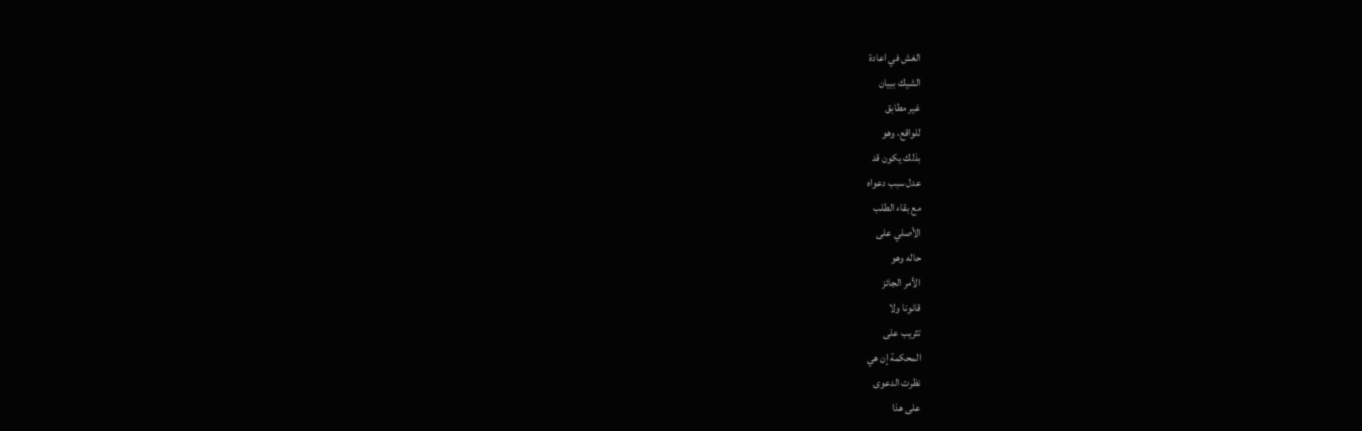الغش في اعادة
الشيك ببيان
غير مطابق
للواقع، وهو
بذلك يكون قد
عدل سبب دعواه
مع بقاء الطلب
الأصلي على
حاله وهو
الأمر الجائز
قانونا ولا
تثريب على
المحكمة إن هي
نظرت الدعوى
على هذا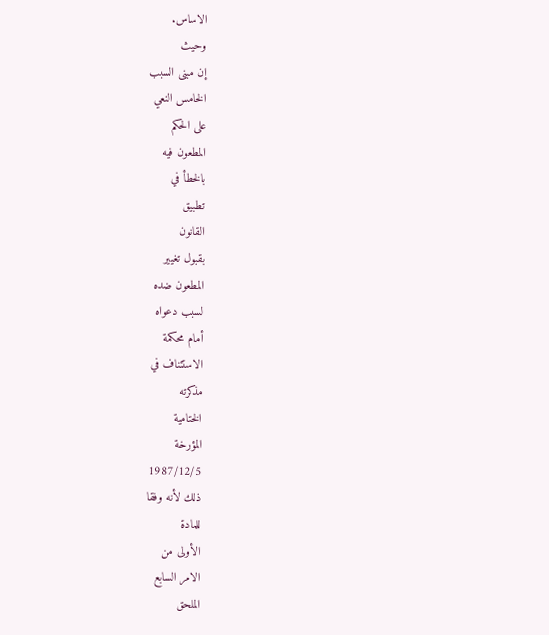الاساس.
وحيث
إن مبنى السبب
الخامس النعي
على الحكم
المطعون فيه
بالخطأ في
تطبيق
القانون
بقبول تغيير
المطعون ضده
لسبب دعواه
أمام محكمة
الاستئناف في
مذكرته
الختامية
المؤرخة
1987/12/5
ذلك لأنه وفقا
للمادة
الأولى من
الامر السابع
الملحق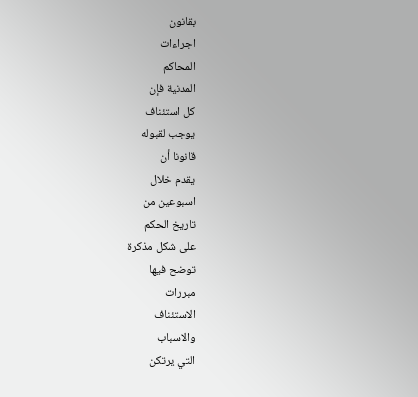بقانون
اجراءات
المحاكم
المدنية فإن
كل استئناف
يوجب لقبوله
قانونا أن
يقدم خلال
اسبوعين من
تاريخ الحكم
على شكل مذكرة
توضح فيها
مبررات
الاستئناف
والاسباب
التي يرتكن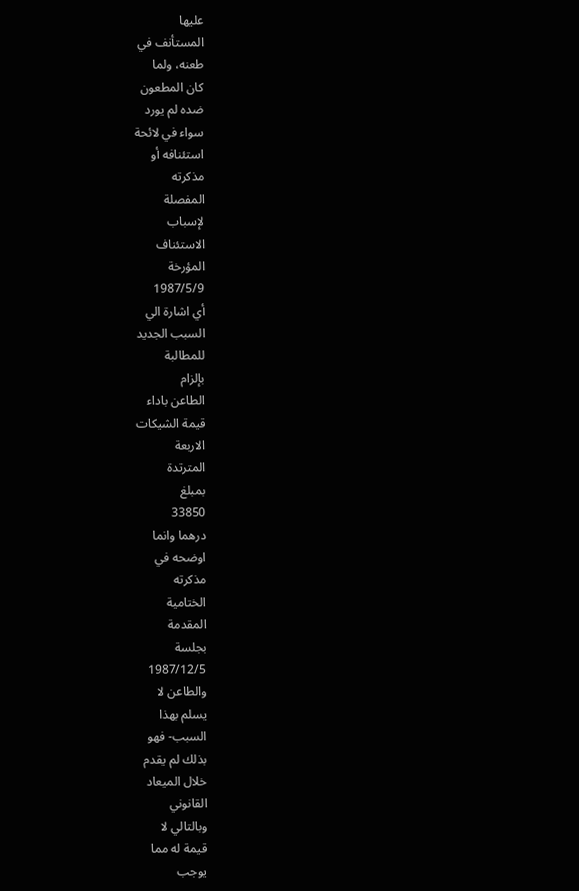عليها
المستأنف في
طعنه، ولما
كان المطعون
ضده لم يورد
سواء في لائحة
استئنافه أو
مذكرته
المفصلة
لإسباب
الاستئناف
المؤرخة
1987/5/9
أي اشارة الي
السبب الجديد
للمطالبة
بإلزام
الطاعن باداء
قيمة الشيكات
الاربعة
المترتدة
بمبلغ
33850
درهما وانما
اوضحه في
مذكرته
الختامية
المقدمة
بجلسة
1987/12/5
والطاعن لا
يسلم بهذا
السبب- فهو
بذلك لم يقدم
خلال الميعاد
القانوني
وبالتالي لا
قيمة له مما
يوجب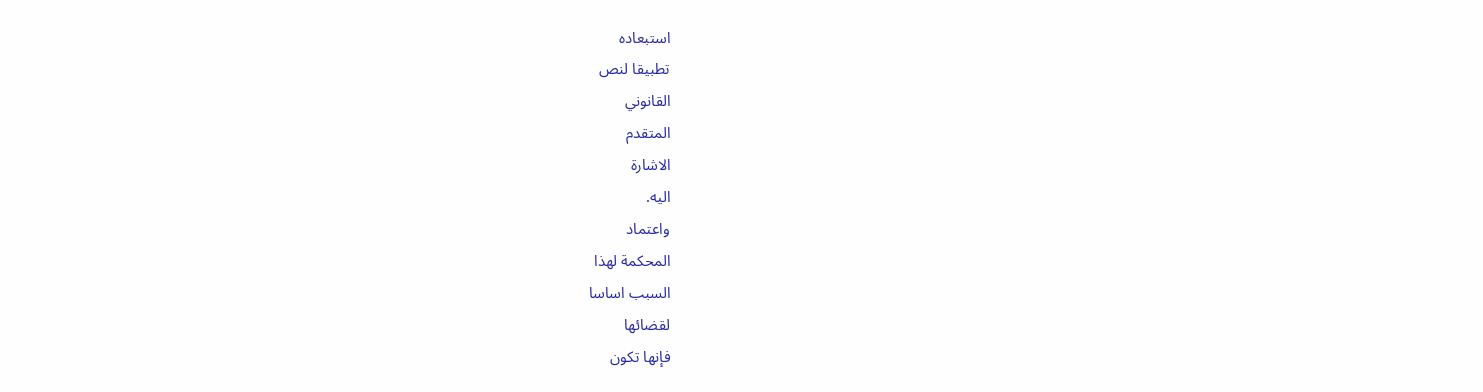استبعاده
تطبيقا لنص
القانوني
المتقدم
الاشارة
اليه.
واعتماد
المحكمة لهذا
السبب اساسا
لقضائها
فإنها تكون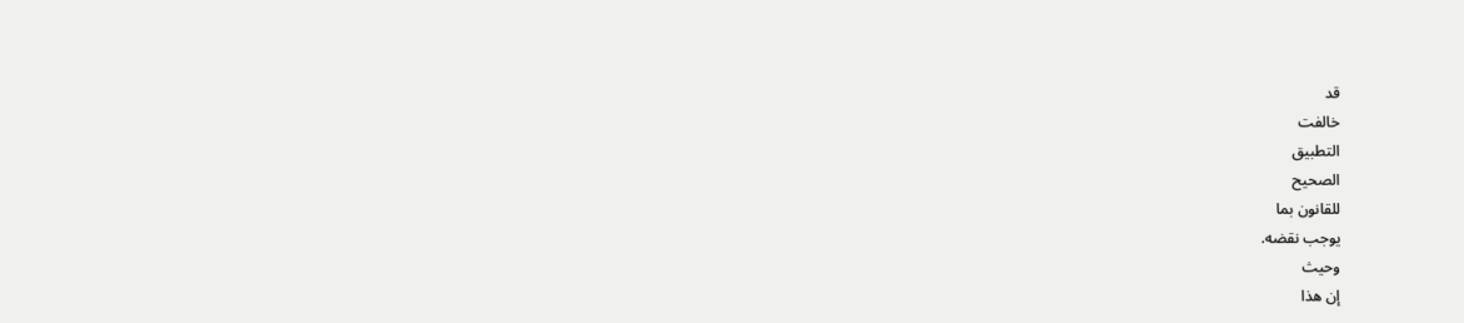قد
خالفت
التطبيق
الصحيح
للقانون بما
يوجب نقضه.
وحيث
إن هذا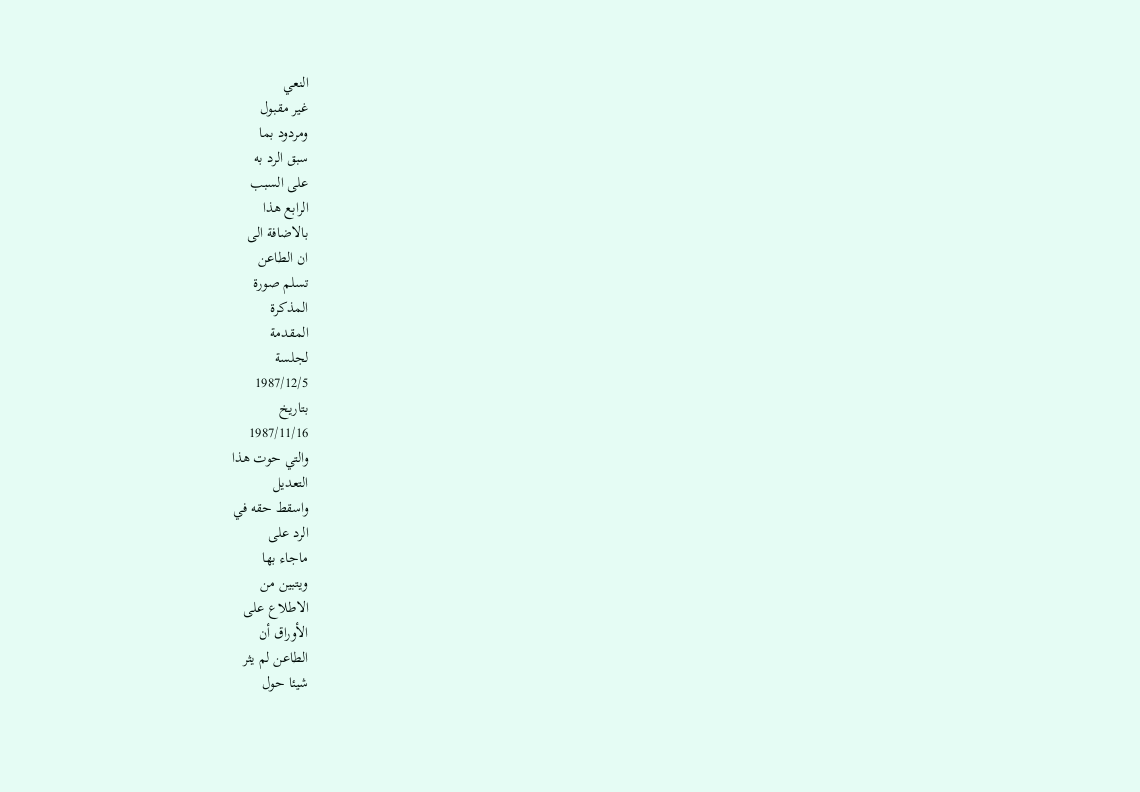النعي
غير مقبول
ومردود بما
سبق الرد به
على السبب
الرابع هذا
بالاضافة الى
ان الطاعن
تسلم صورة
المذكرة
المقدمة
لجلسة
1987/12/5
بتاريخ
1987/11/16
والتي حوت هذا
التعديل
واسقط حقه في
الرد على
ماجاء بها
ويتبين من
الاطلاع على
الأوراق أن
الطاعن لم يثر
شيئا حول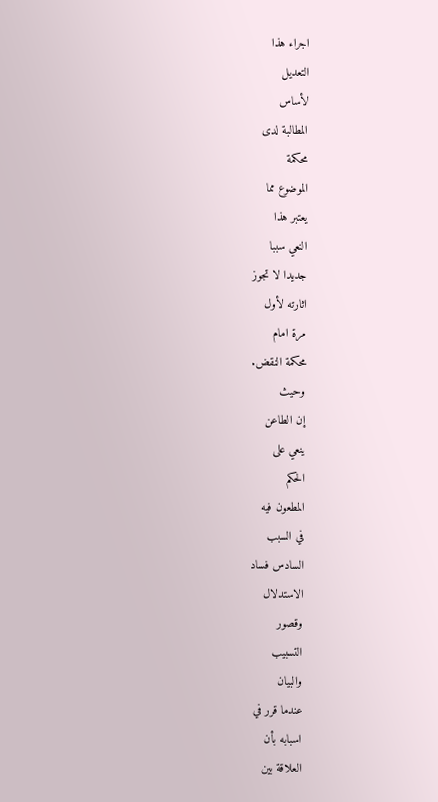اجراء هذا
التعديل
لأساس
المطالبة لدى
محكمة
الموضوع مما
يعتبر هذا
النعي سببا
جديدا لا تجوز
اثارته لأول
مرة امام
محكمة النقض.
وحيث
إن الطاعن
ينعي على
الحكم
المطعون فيه
في السبب
السادس فساد
الاستدلال
وقصور
التسبيب
والبيان
عندما قرر في
اسبابه بأن
العلاقة بين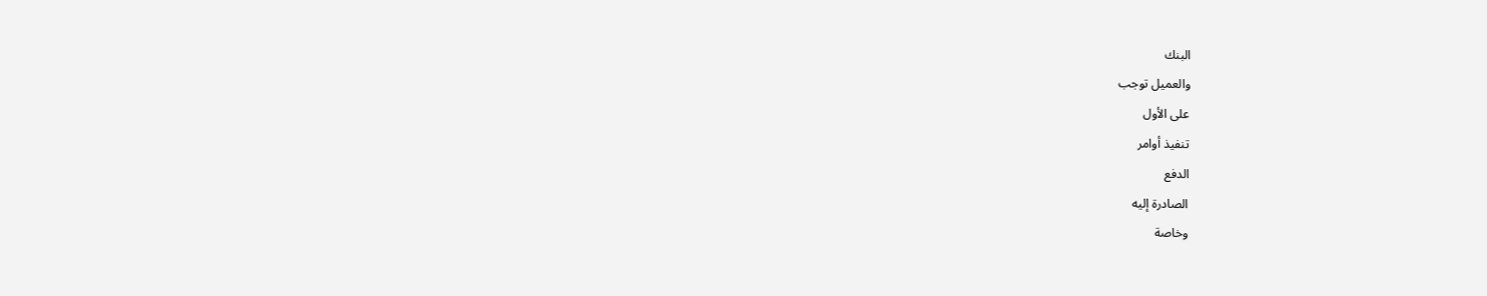البنك
والعميل توجب
على الأول
تنفيذ أوامر
الدفع
الصادرة إليه
وخاصة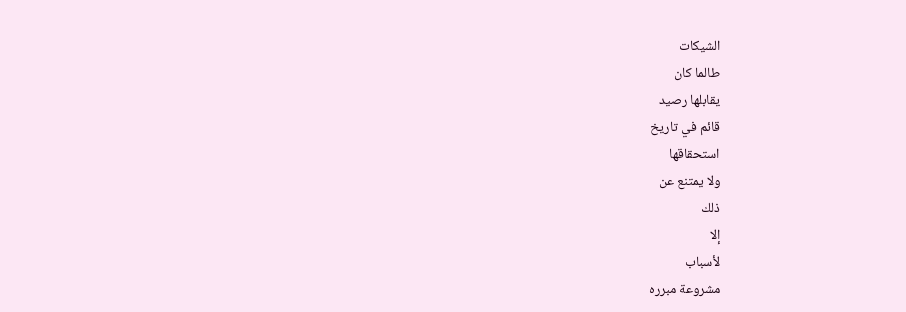الشيكات
طالما كان
يقابلها رصيد
قائم في تاريخ
استحقاقها
ولا يمتنع عن
ذلك
إلا
لأسباب
مشروعة مبرره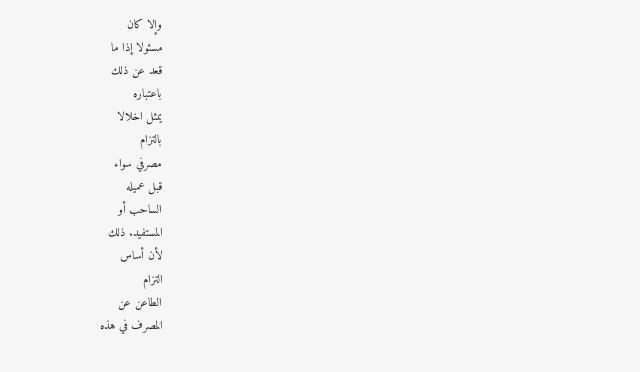وإلا كان
مسئولا إذا ما
قعد عن ذلك
باعتباره
يمثل اخلالا
بالتزام
مصرفي سواء
قبل عميله
الساحب أو
المستفيد. ذلك
لأن أساس
التزام
الطاعن عن
المصرف في هذه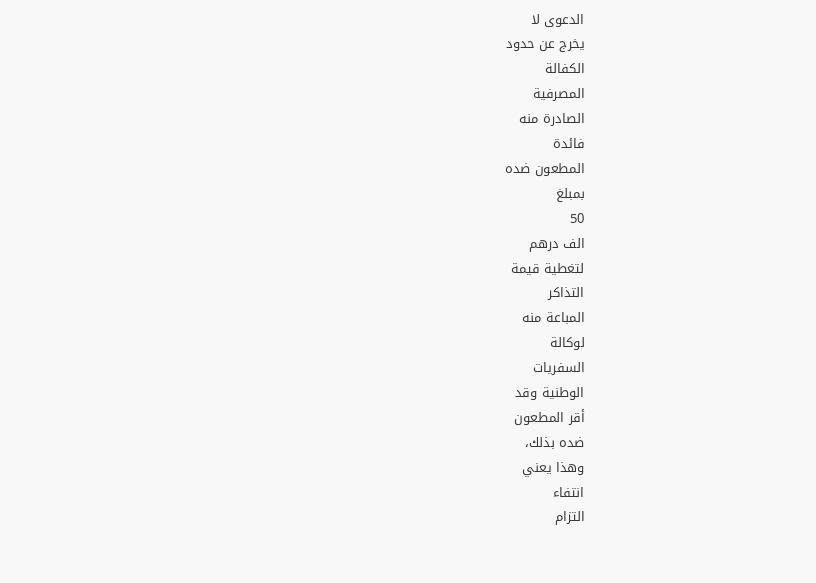الدعوى لا
يخرج عن حدود
الكفالة
المصرفية
الصادرة منه
فائدة
المطعون ضده
بمبلغ
50
الف درهم
لتغطية قيمة
التذاكر
المباعة منه
لوكالة
السفريات
الوطنية وقد
أقر المطعون
ضده بذلك،
وهذا يعني
انتفاء
التزام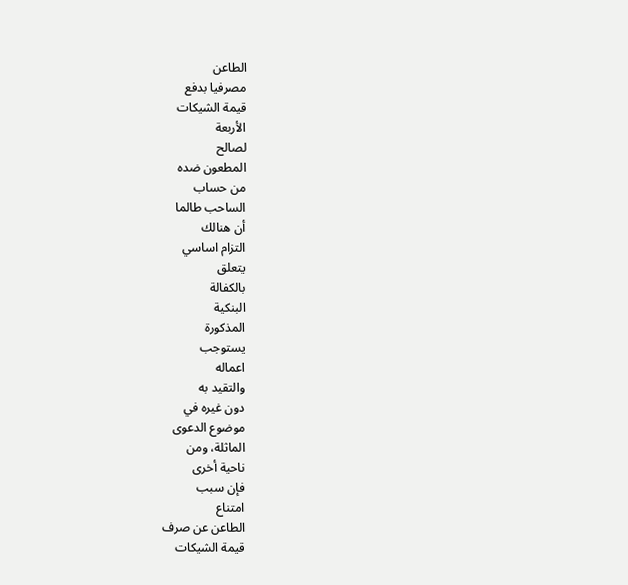الطاعن
مصرفيا بدفع
قيمة الشيكات
الأربعة
لصالح
المطعون ضده
من حساب
الساحب طالما
أن هنالك
التزام اساسي
يتعلق
بالكفالة
البنكية
المذكورة
يستوجب
اعماله
والتقيد به
دون غيره في
موضوع الدعوى
الماثلة، ومن
ناحية أخرى
فإن سبب
امتناع
الطاعن عن صرف
قيمة الشيكات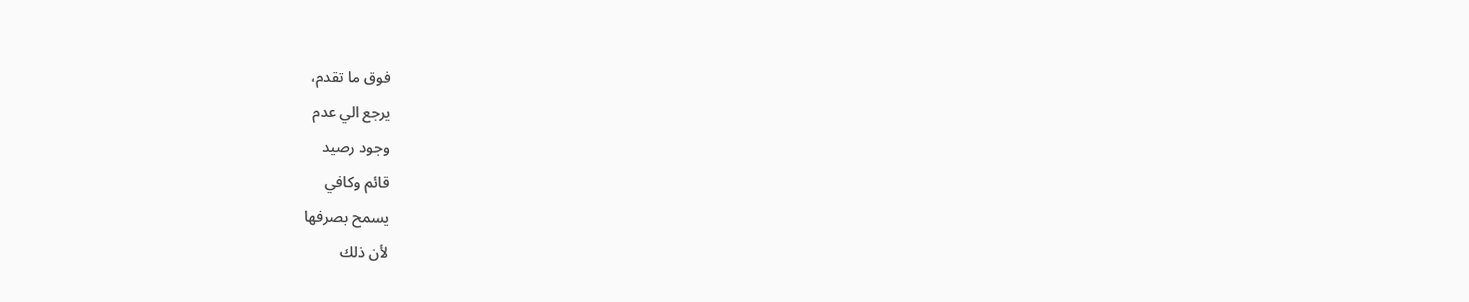فوق ما تقدم،
يرجع الي عدم
وجود رصيد
قائم وكافي
يسمح بصرفها
لأن ذلك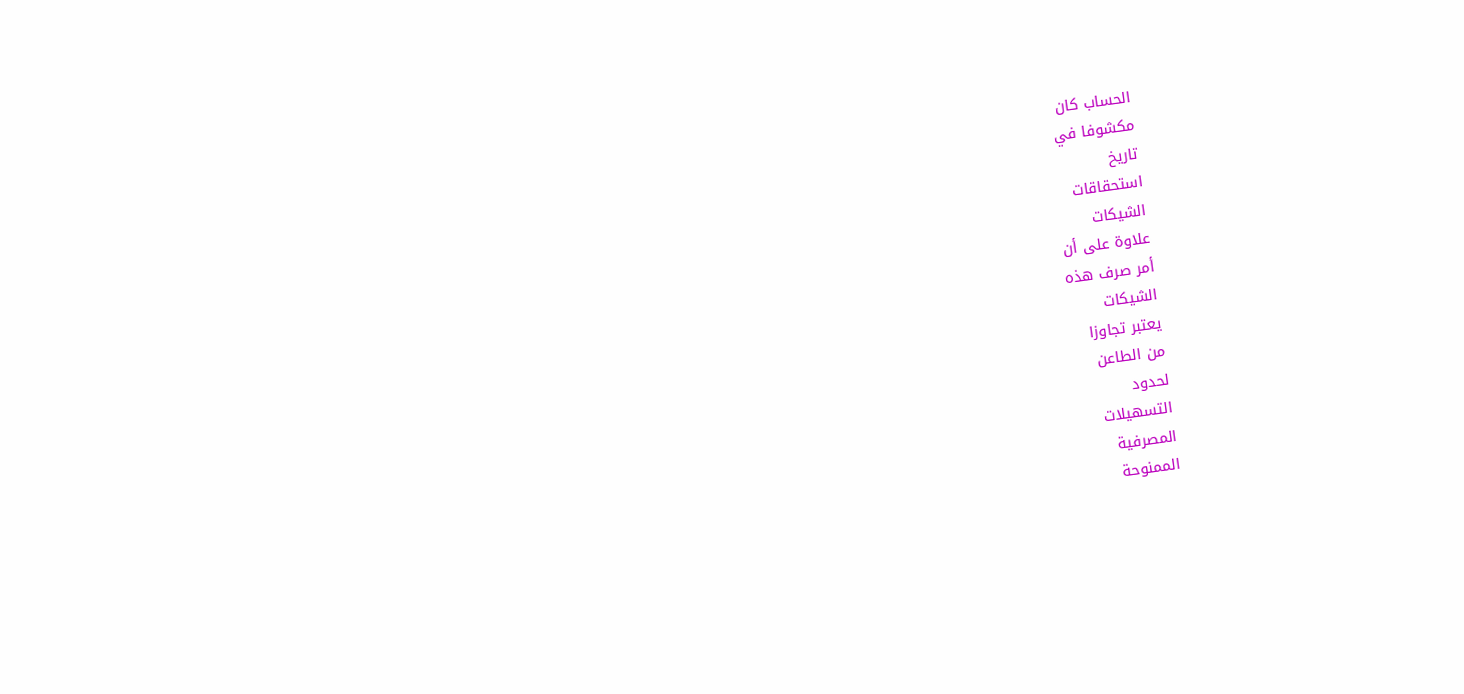الحساب كان
مكشوفا في
تاريخ
استحقاقات
الشيكات
علاوة على أن
أمر صرف هذه
الشيكات
يعتبر تجاوزا
من الطاعن
لحدود
التسهيلات
المصرفية
الممنوحة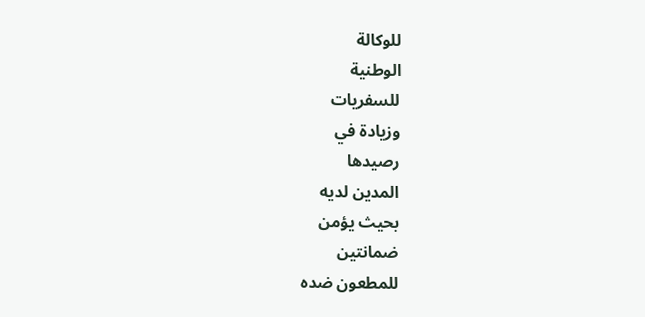للوكالة
الوطنية
للسفريات
وزيادة في
رصيدها
المدين لديه
بحيث يؤمن
ضمانتين
للمطعون ضده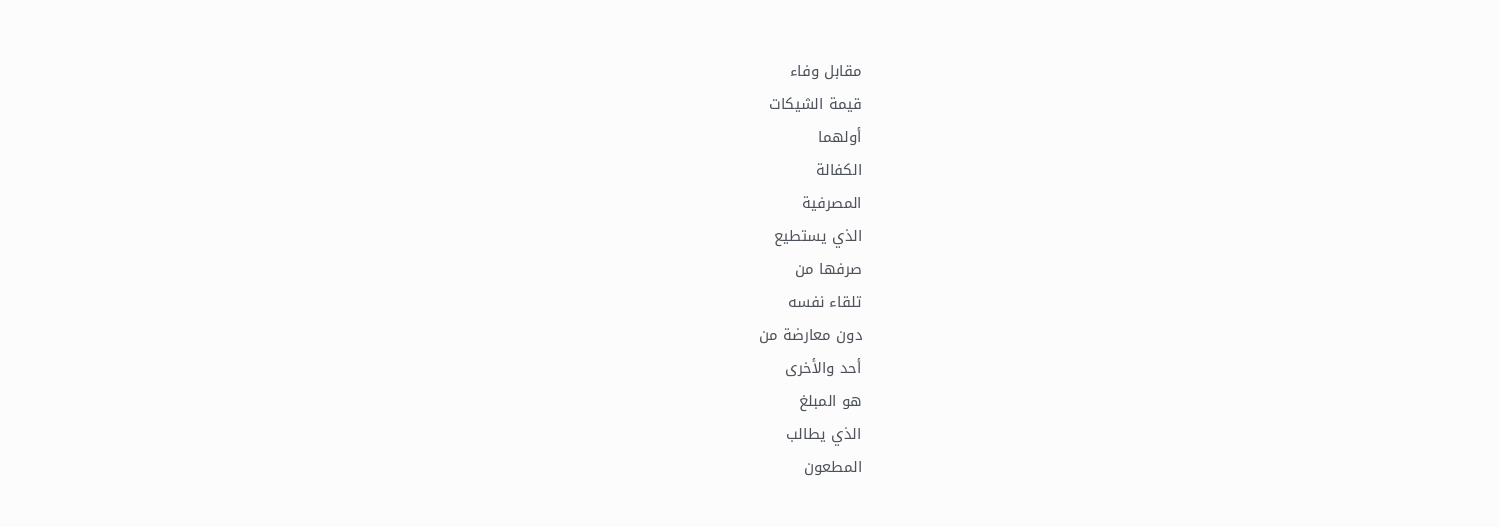مقابل وفاء
قيمة الشيكات
أولهما
الكفالة
المصرفية
الذي يستطيع
صرفها من
تلقاء نفسه
دون معارضة من
أحد والأخرى
هو المبلغ
الذي يطالب
المطعون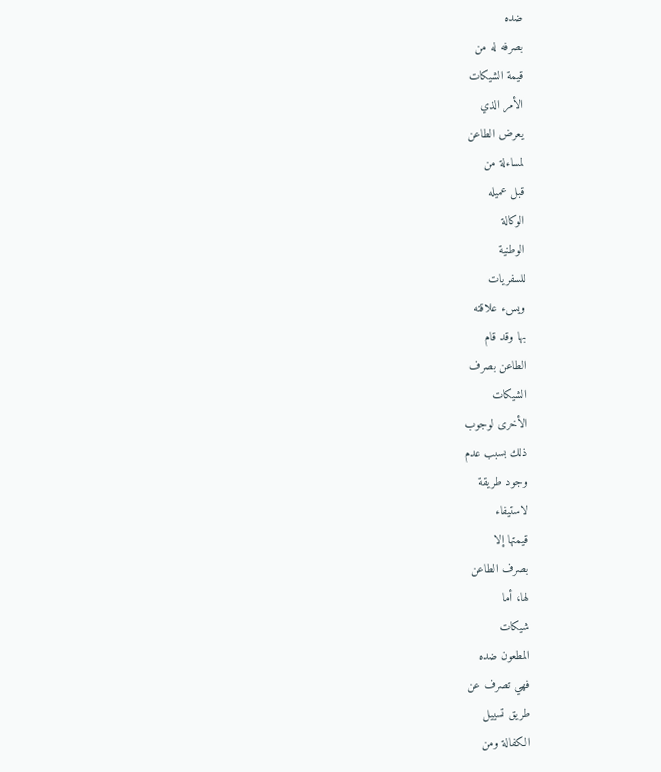ضده
بصرفه له من
قيمة الشيكات
الأمر الذي
يعرض الطاعن
لمساءلة من
قبل عميله
الوكالة
الوطنية
للسفريات
ويسء علاقته
بها وقد قام
الطاعن بصرف
الشيكات
الأخرى لوجوب
ذلك بسبب عدم
وجود طريقة
لاستيفاء
قيمتها إلا
بصرف الطاعن
لها، أما
شيكات
المطعون ضده
فهي تصرف عن
طريق تسييل
الكفالة ومن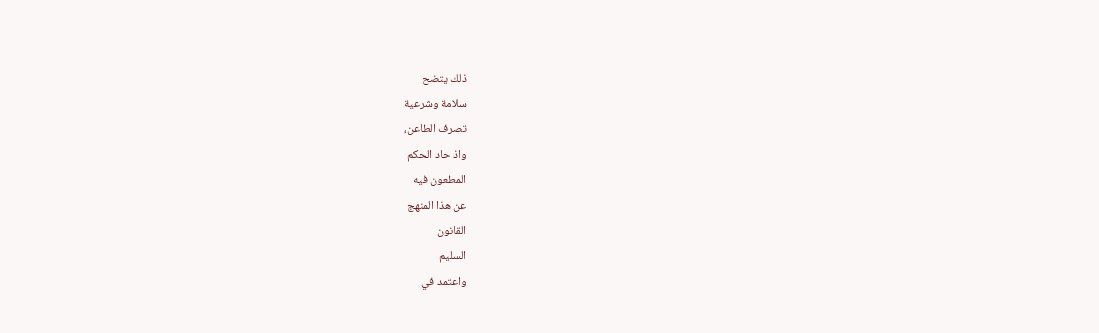ذلك يتضح
سلامة وشرعية
تصرف الطاعن،
واذ حاد الحكم
المطعون فيه
عن هذا المنهج
القانون
السليم
واعتمد في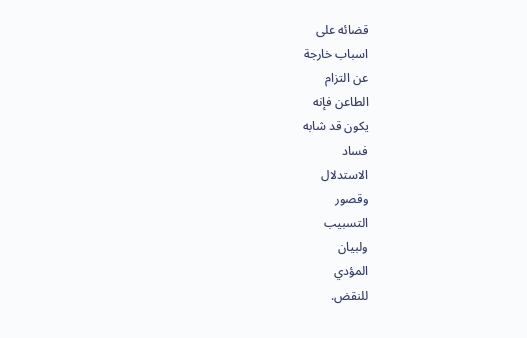قضائه على
اسباب خارجة
عن التزام
الطاعن فإنه
يكون قد شابه
فساد
الاستدلال
وقصور
التسبيب
ولبيان
المؤدي
للنقض.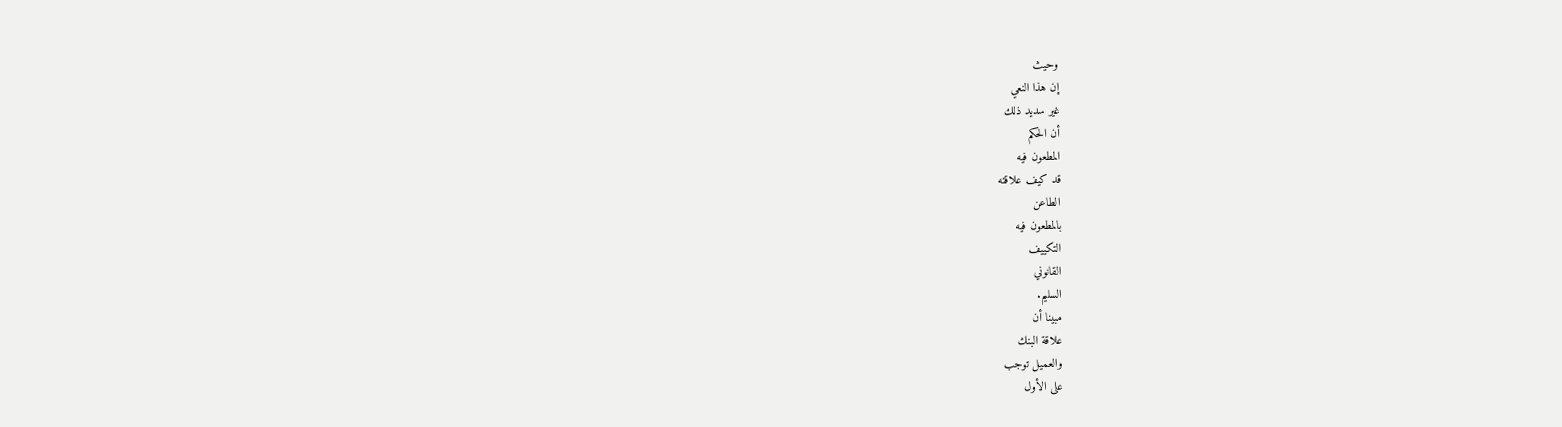وحيث
إن هذا النعي
غير سديد ذلك
أن الحكم
المطعون فيه
قد كيف علاقته
الطاعن
بالمطعون فيه
التكييف
القانوني
السليم.
مبينا أن
علاقة البنك
والعميل توجب
على الأول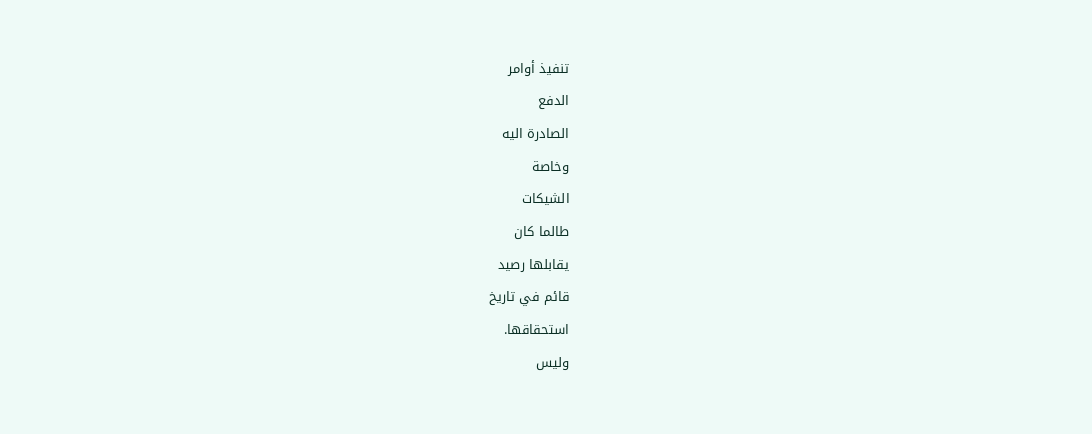تنفيذ أوامر
الدفع
الصادرة اليه
وخاصة
الشيكات
طالما كان
يقابلها رصيد
قائم في تاريخ
استحقاقها.
وليس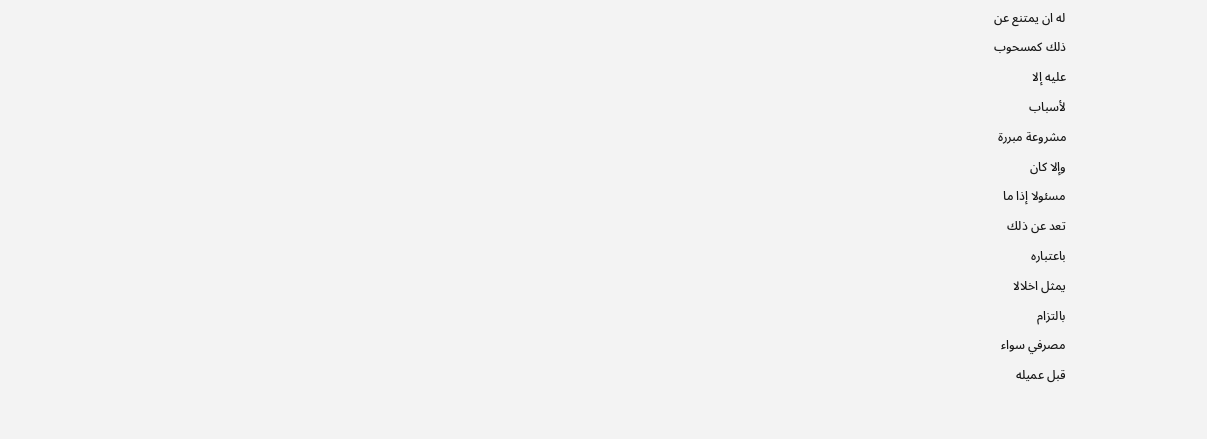له ان يمتنع عن
ذلك كمسحوب
عليه إلا
لأسباب
مشروعة مبررة
وإلا كان
مسئولا إذا ما
تعد عن ذلك
باعتباره
يمثل اخلالا
بالتزام
مصرفي سواء
قبل عميله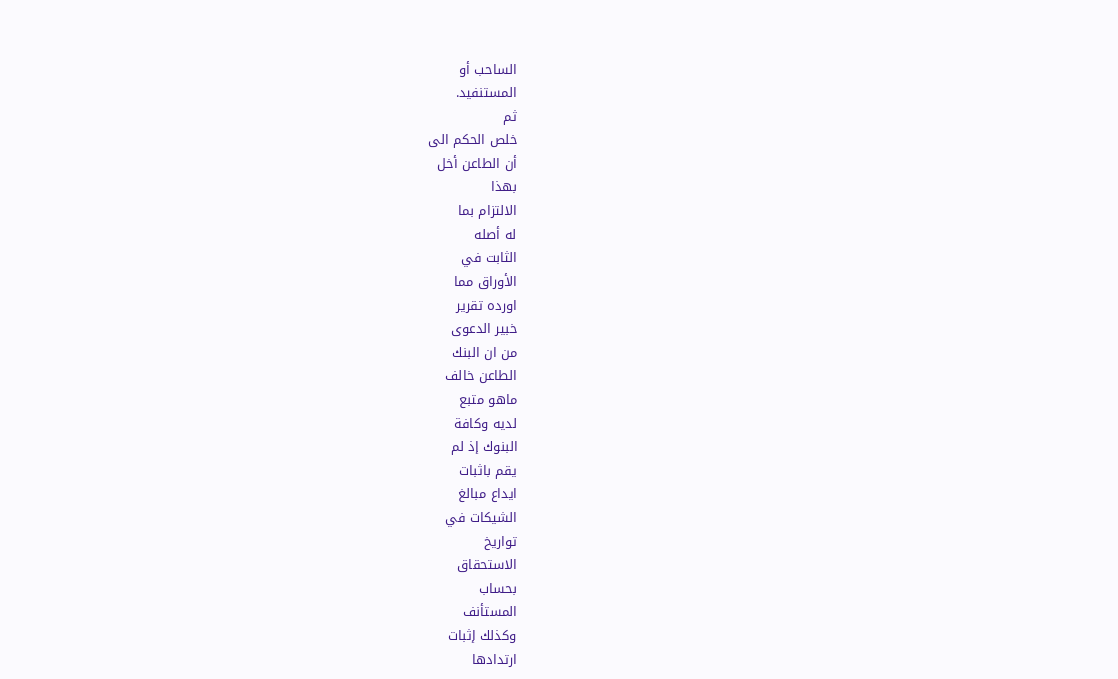الساحب أو
المستنفيد.
ثم
خلص الحكم الى
أن الطاعن أخل
بهذا
الالتزام بما
له أصله
الثابت في
الأوراق مما
اورده تقرير
خبير الدعوى
من ان البنك
الطاعن خالف
ماهو متبع
لديه وكافة
البنوك إذ لم
يقم باثبات
ايداع مبالغ
الشيكات في
تواريخ
الاستحقاق
بحساب
المستأنف
وكذلك إثبات
ارتدادها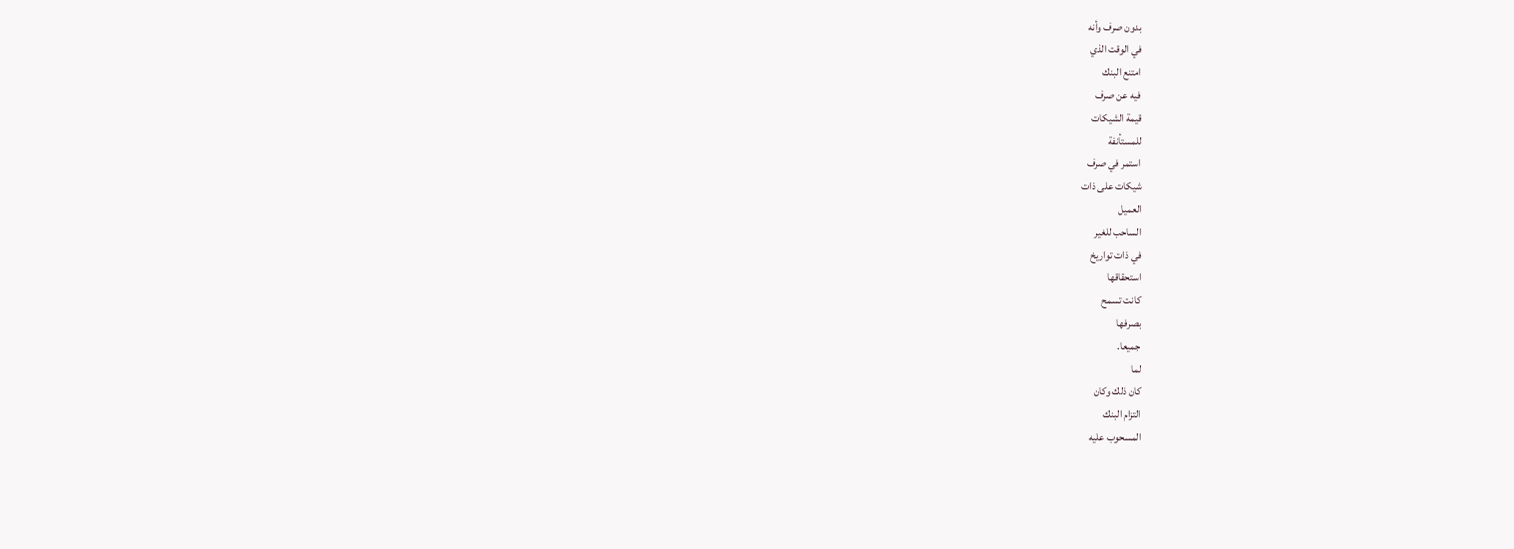بدون صرف وأنه
في الوقت الذي
امتنع البنك
فيه عن صرف
قيمة الشيكات
للمستأنفة
استمر في صرف
شيكات على ذات
العميل
الساحب للغير
في ذات تواريخ
استحقاقها
كانت تسمح
بصرفها
جميعا.
لما
كان ذلك وكان
التزام البنك
المسحوب عليه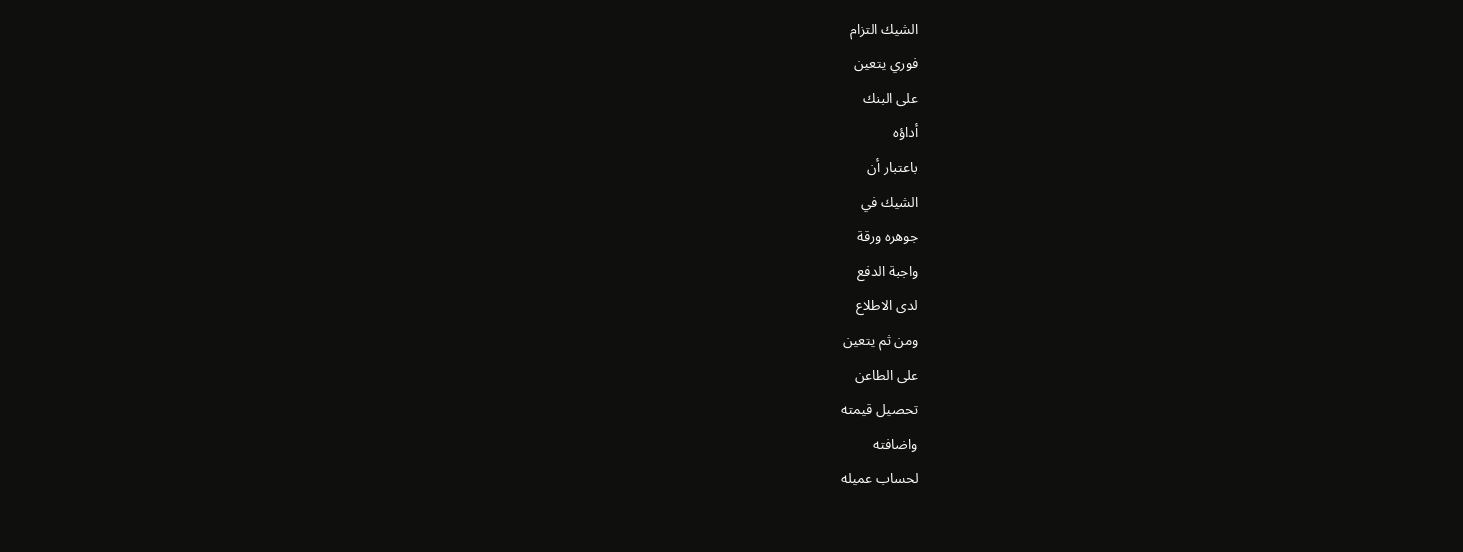الشيك التزام
فوري يتعين
على البنك
أداؤه
باعتبار أن
الشيك في
جوهره ورقة
واجبة الدفع
لدى الاطلاع
ومن ثم يتعين
على الطاعن
تحصيل قيمته
واضافته
لحساب عميله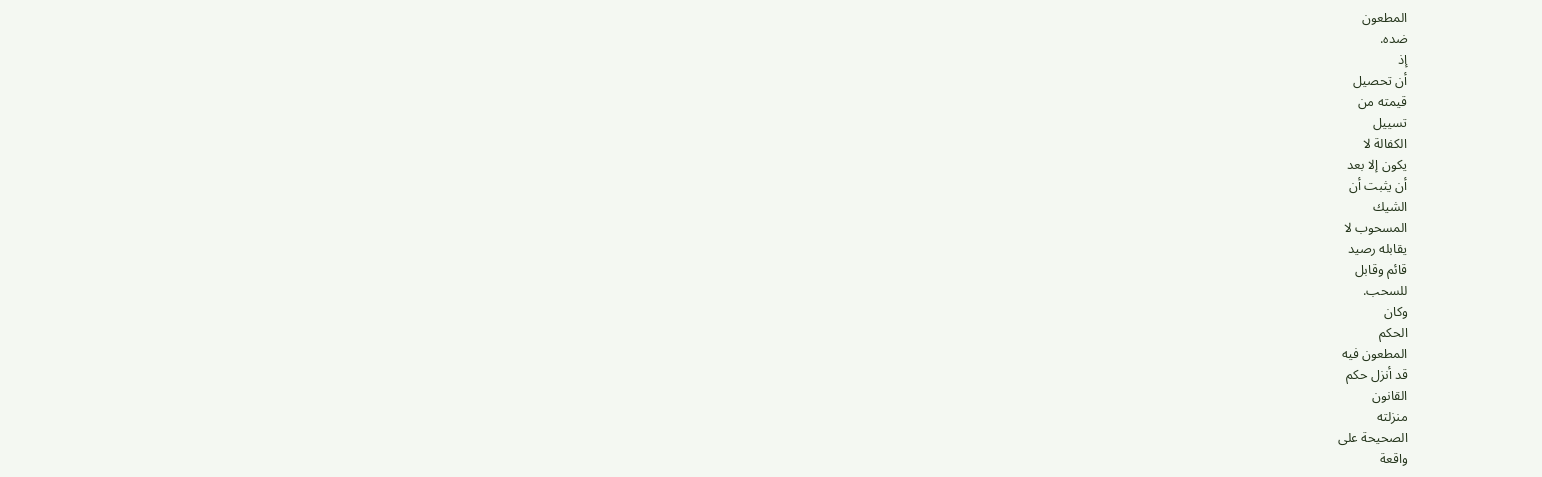المطعون
ضده.
إذ
أن تحصيل
قيمته من
تسييل
الكفالة لا
يكون إلا بعد
أن يثبت أن
الشيك
المسحوب لا
يقابله رصيد
قائم وقابل
للسحب.
وكان
الحكم
المطعون فيه
قد أنزل حكم
القانون
منزلته
الصحيحة على
واقعة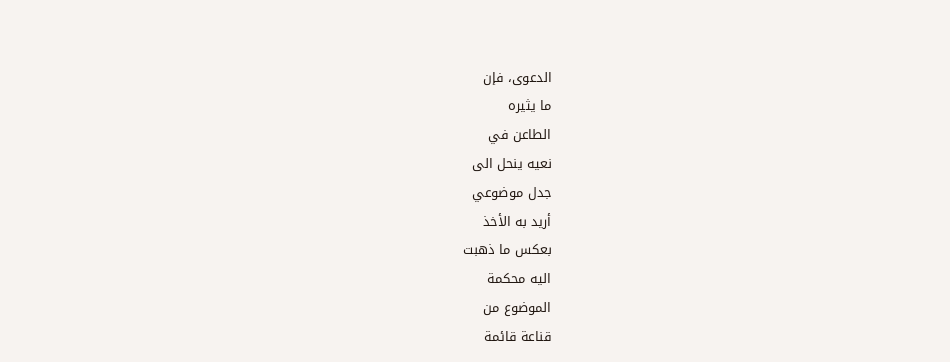الدعوى، فإن
ما يثيره
الطاعن في
نعيه ينحل الى
جدل موضوعي
أريد به الأخذ
بعكس ما ذهبت
اليه محكمة
الموضوع من
قناعة قائمة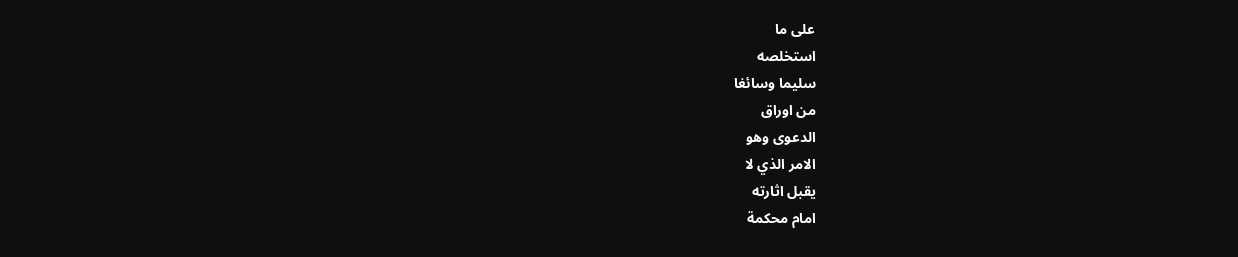على ما
استخلصه
سليما وسائغا
من اوراق
الدعوى وهو
الامر الذي لا
يقبل اثارته
امام محكمة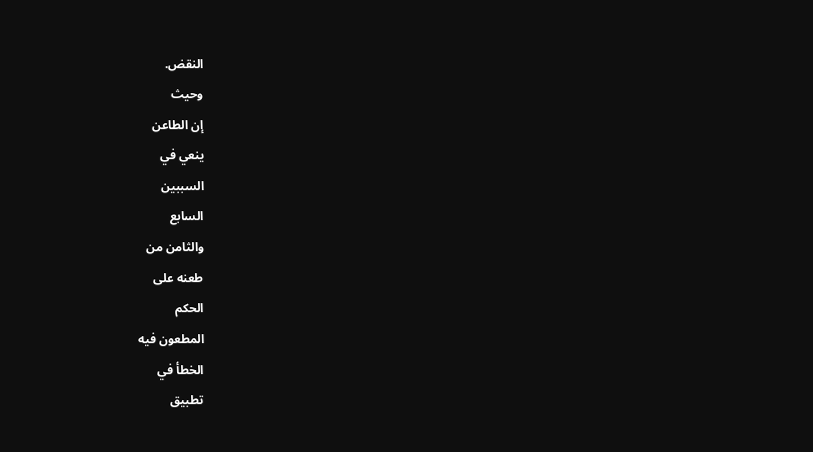النقض.
وحيث
إن الطاعن
ينعي في
السببين
السابع
والثامن من
طعنه على
الحكم
المطعون فيه
الخطأ في
تطبيق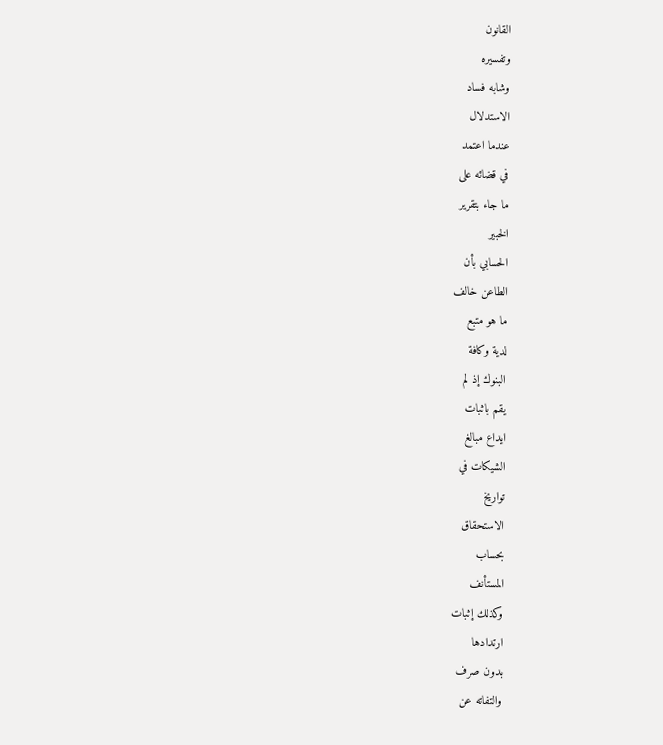القانون
وتفسيره
وشابه فساد
الاستدلال
عندما اعتمد
في قضائه على
ما جاء بتقرير
الخبير
الحسابي بأن
الطاعن خالف
ما هو متبع
لدية وكافة
البنوك إذ لم
يقم باثبات
ايداع مبالغ
الشيكات في
تواريخ
الاستحقاق
بحساب
المستأنف
وكذلك إثبات
ارتدادها
بدون صرف
والتفاته عن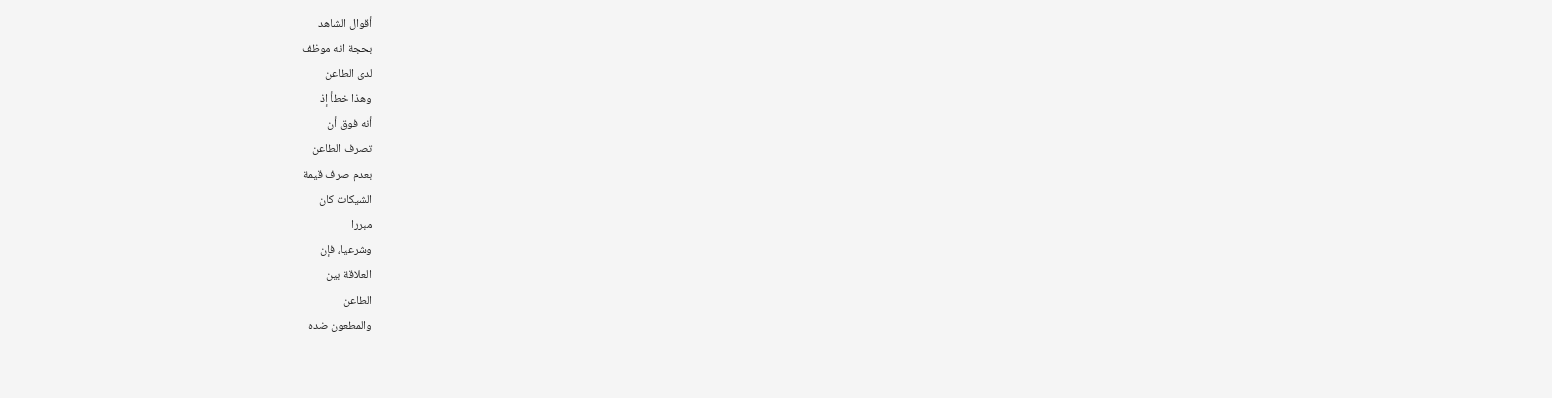أقوال الشاهد
بحجة انه موظف
لدى الطاعن
وهذا خطأ إذ
أنه فوق أن
تصرف الطاعن
بعدم صرف قيمة
الشيكات كان
مبررا
وشرعيا، فإن
العلاقة بين
الطاعن
والمطعون ضده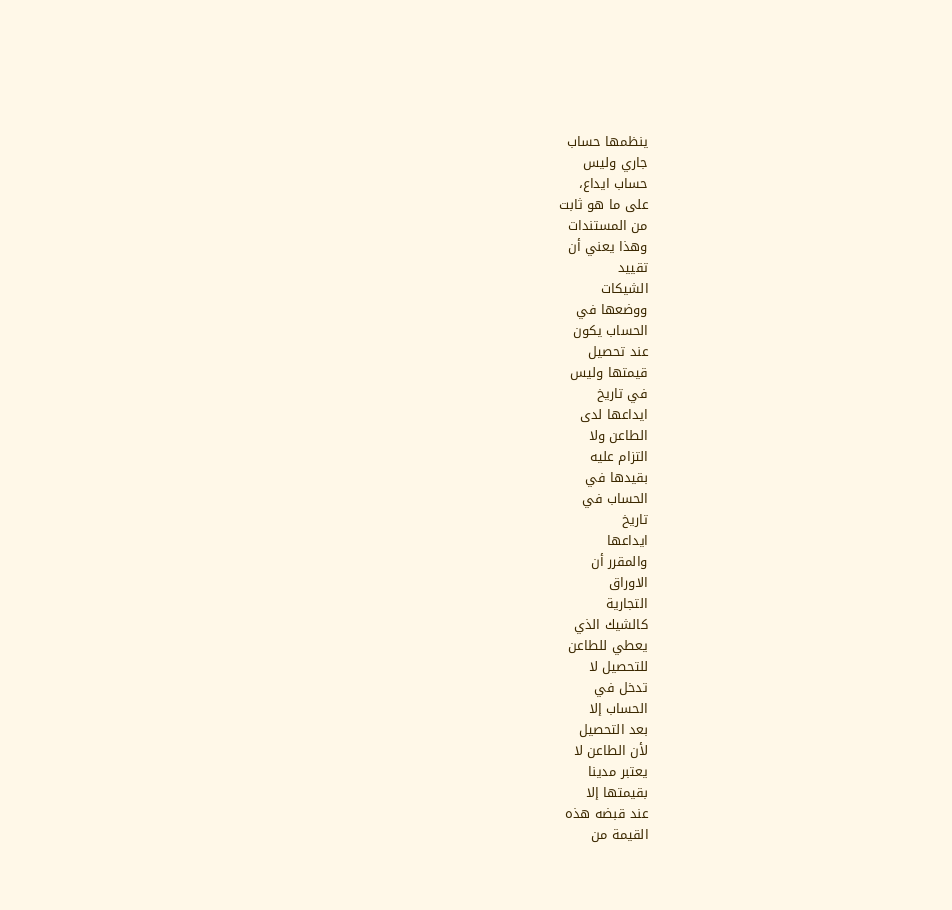ينظمها حساب
جاري وليس
حساب ايداع،
على ما هو ثابت
من المستندات
وهذا يعني أن
تقييد
الشيكات
ووضعها في
الحساب يكون
عند تحصيل
قيمتها وليس
في تاريخ
ايداعها لدى
الطاعن ولا
التزام عليه
بقيدها في
الحساب في
تاريخ
ايداعها
والمقرر أن
الاوراق
التجارية
كالشيك الذي
يعطي للطاعن
للتحصيل لا
تدخل في
الحساب إلا
بعد التحصيل
لأن الطاعن لا
يعتبر مدينا
بقيمتها إلا
عند قبضه هذه
القيمة من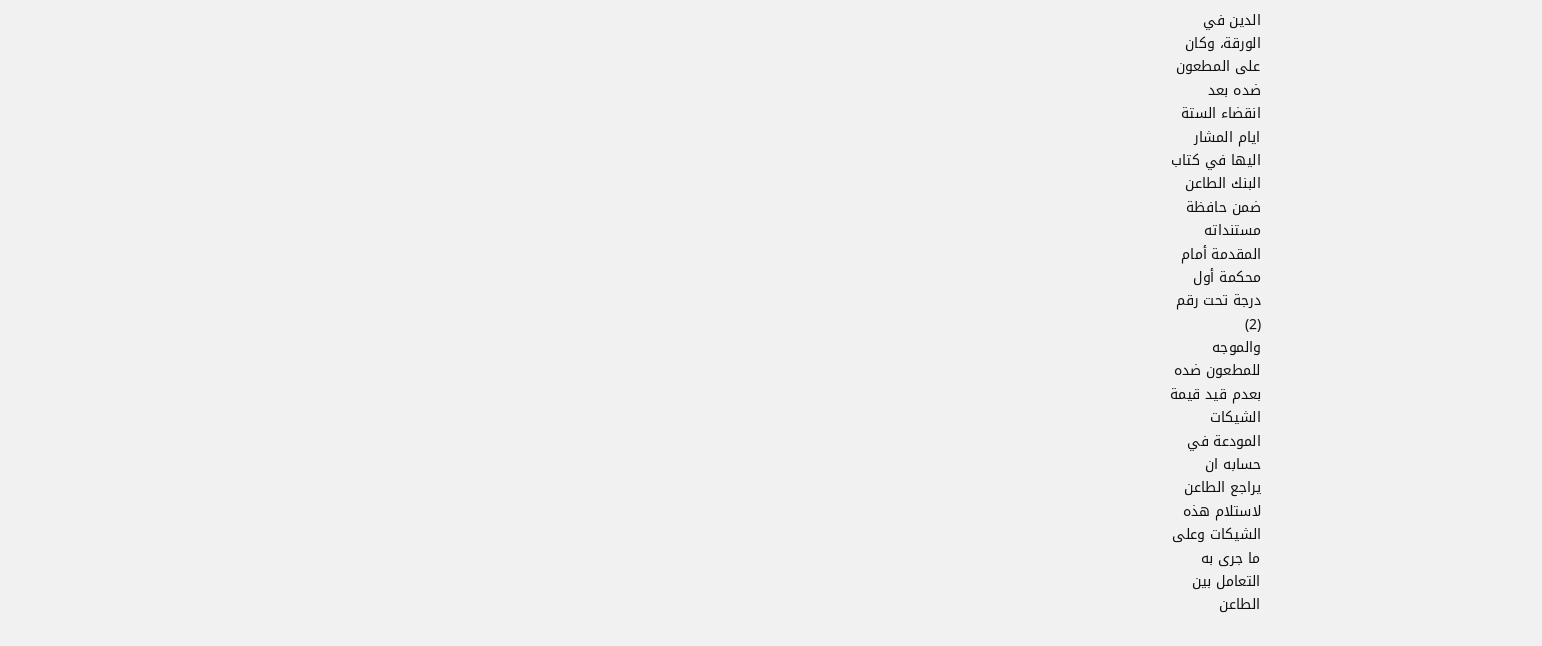الدين في
الورقة، وكان
على المطعون
ضده بعد
انقضاء الستة
ايام المشار
اليها في كتاب
البنك الطاعن
ضمن حافظة
مستنداته
المقدمة أمام
محكمة أول
درجة تحت رقم
(2)
والموجه
للمطعون ضده
بعدم قيد قيمة
الشيكات
المودعة في
حسابه ان
يراجع الطاعن
لاستلام هذه
الشيكات وعلى
ما جرى به
التعامل بين
الطاعن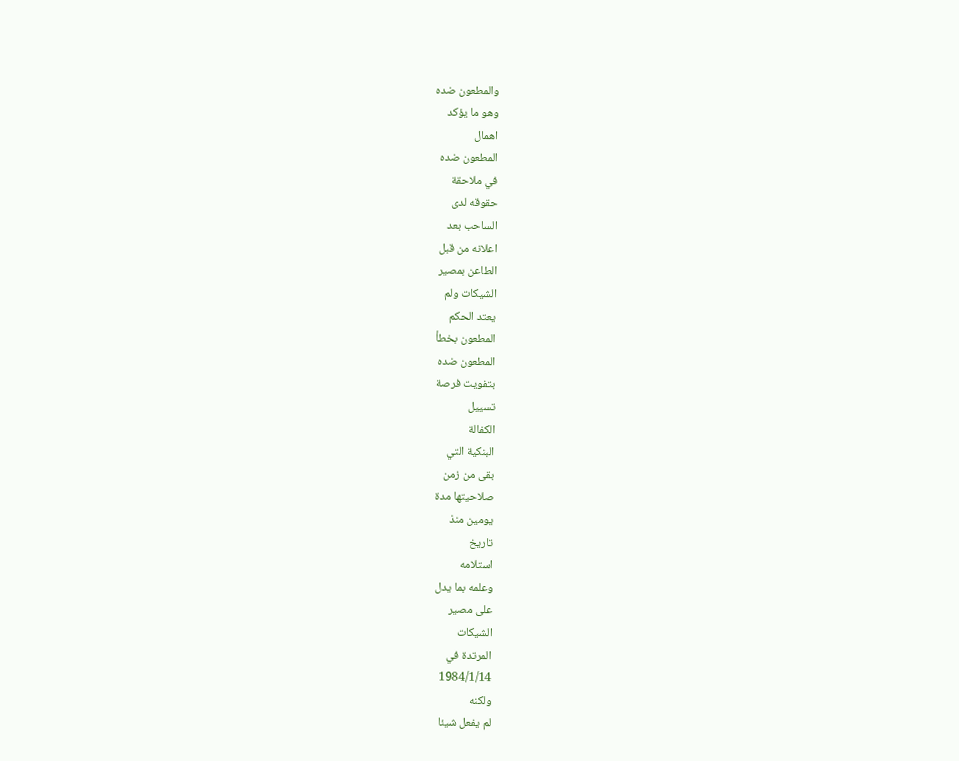والمطعون ضده
وهو ما يؤكد
اهمال
المطعون ضده
في ملاحقة
حقوقه لدى
الساحب بعد
اعلانه من قبل
الطاعن بمصير
الشيكات ولم
يعتد الحكم
المطعون بخطأ
المطعون ضده
بتفويت فرصة
تسييل
الكفالة
البنكية التي
بقى من زمن
صلاحيتها مدة
يومين منذ
تاريخ
استلامه
وعلمه بما يدل
على مصير
الشيكات
المرتدة في
1984/1/14
ولكنه
لم يفعل شيئا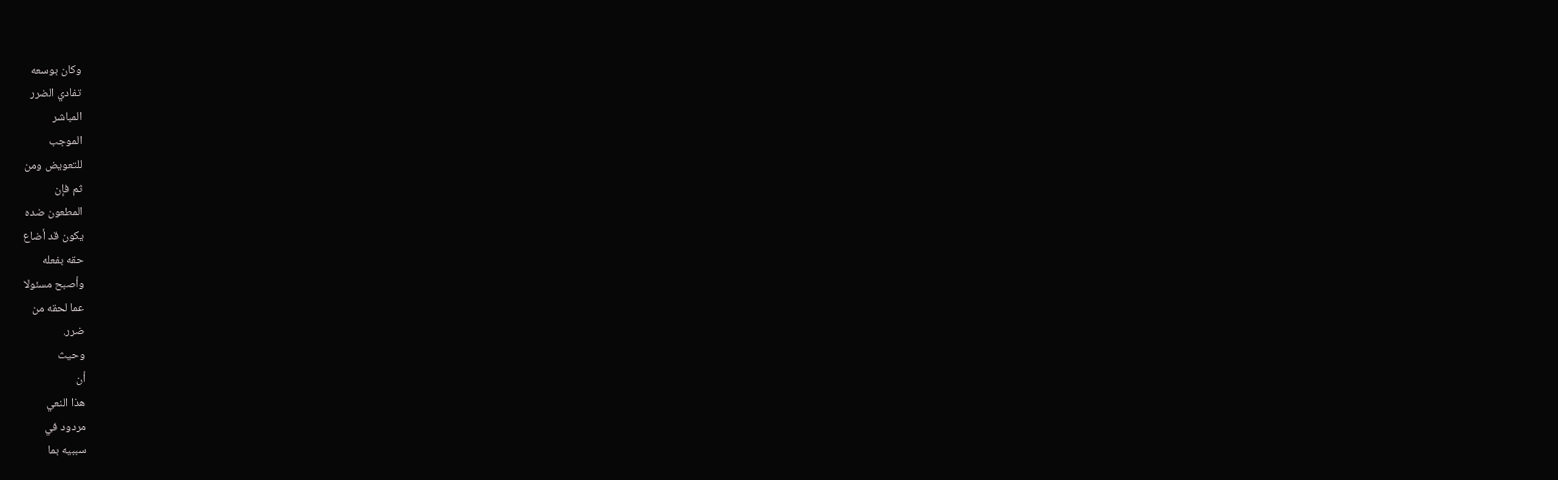وكان بوسعه
تفادي الضرر
المباشر
الموجب
للتعويض ومن
ثم فإن
المطعون ضده
يكون قد أضاع
حقه بفعله
وأصبح مسئولا
عما لحقه من
ضرر.
وحيث
أن
هذا النعي
مردود في
سببيه بما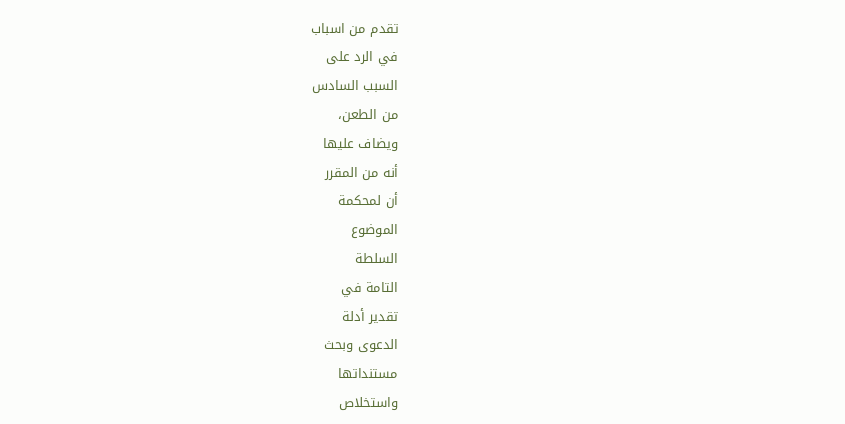تقدم من اسباب
في الرد على
السبب السادس
من الطعن،
ويضاف عليها
أنه من المقرر
أن لمحكمة
الموضوع
السلطة
التامة في
تقدير أدلة
الدعوى وبحث
مستنداتها
واستخلاص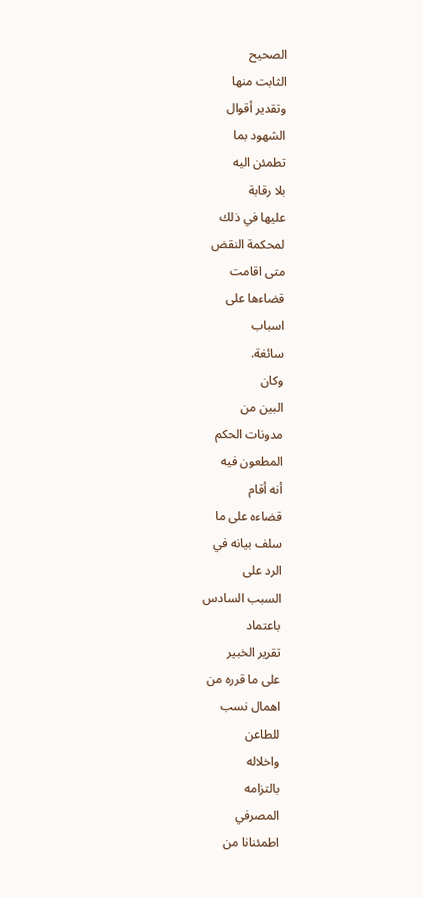الصحيح
الثابت منها
وتقدير أقوال
الشهود بما
تطمئن اليه
بلا رقابة
عليها في ذلك
لمحكمة النقض
متى اقامت
قضاءها على
اسباب
سائغة.
وكان
البين من
مدونات الحكم
المطعون فيه
أنه أقام
قضاءه على ما
سلف بيانه في
الرد على
السبب السادس
باعتماد
تقرير الخبير
على ما قرره من
اهمال نسب
للطاعن
واخلاله
بالتزامه
المصرفي
اطمئنانا من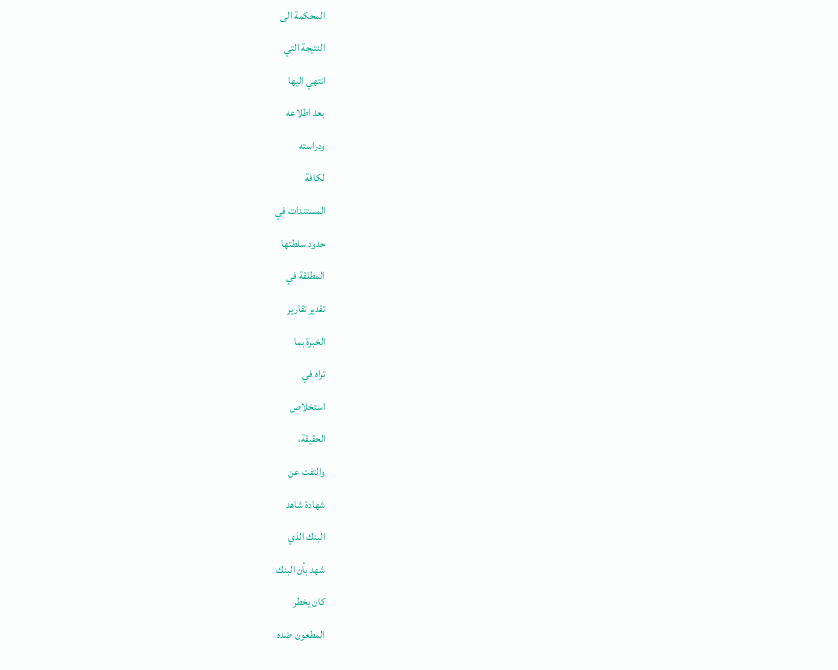المحكمة الى
النتيجة التي
انتهي اليها
بعد اطلاعه
ودراسته
لكافة
المستندات في
حدود سلطتها
المطلقة في
تقدير تقارير
الخبرة بما
تراه في
استخلاص
الحقيقة،
والتفت عن
شهادة شاهد
البنك الذي
شهد بأن البنك
كان يخطر
المطعون ضده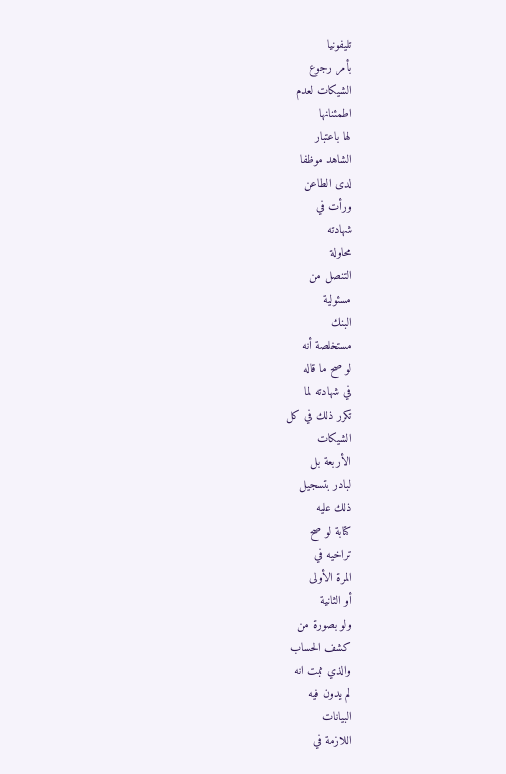تليفونيا
بأمر رجوع
الشيكات لعدم
اطمئنانها
لها باعتبار
الشاهد موظفا
لدى الطاعن
ورأت في
شهادته
محاولة
التنصل من
مسئولية
البنك
مستخلصة أنه
لو صح ما قاله
في شهادته لما
تكرر ذلك في كل
الشيكات
الأربعة بل
لبادر بتسجيل
ذلك عليه
كتابة لو صح
تراخيه في
المرة الأولى
أو الثانية
ولو بصورة من
كشف الحساب
والذي ثبت انه
لم يدون فيه
البيانات
اللازمة في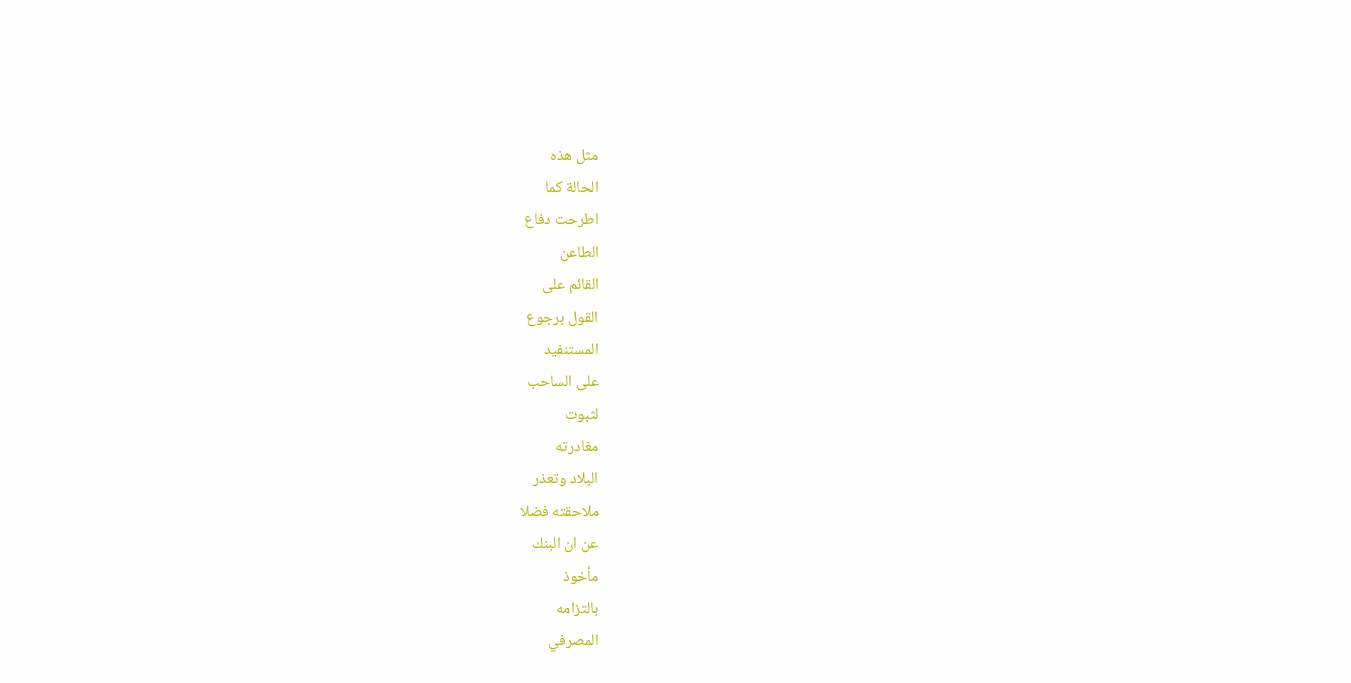مثل هذه
الحالة كما
اطرحت دفاع
الطاعن
القائم على
القول برجوع
المستنفيد
على الساحب
لثبوت
مغادرته
البلاد وتعذر
ملاحقته فضلا
عن ان البنك
مأخوذ
بالتزامه
المصرفي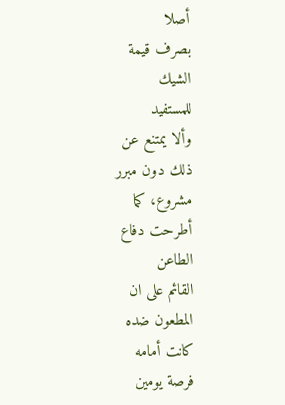أصلا
بصرف قيمة
الشيك
للمستفيد
وألا يمتنع عن
ذلك دون مبرر
مشروع، كما
أطرحت دفاع
الطاعن
القائم على ان
المطعون ضده
كانت أمامه
فرصة يومين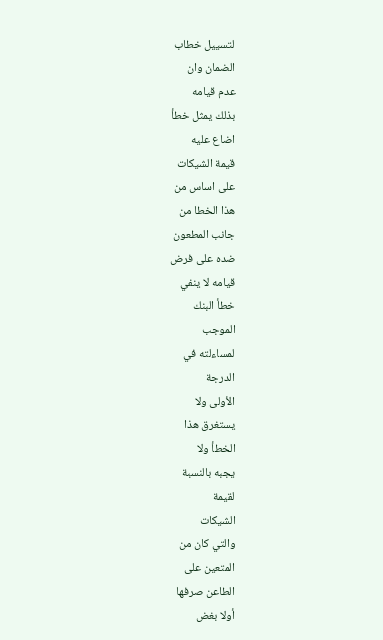لتسييل خطاب
الضمان وان
عدم قيامه
بذلك يمثل خطأ
اضاع عليه
قيمة الشيكات
على اساس من
هذا الخطا من
جانب المطعون
ضده على فرض
قيامه لا ينفي
خطأ البنك
الموجب
لمساءلته في
الدرجة
الأولى ولا
يستغرق هذا
الخطأ ولا
يجبه بالنسبة
لقيمة
الشيكات
والتي كان من
المتعين على
الطاعن صرفها
أولا بغض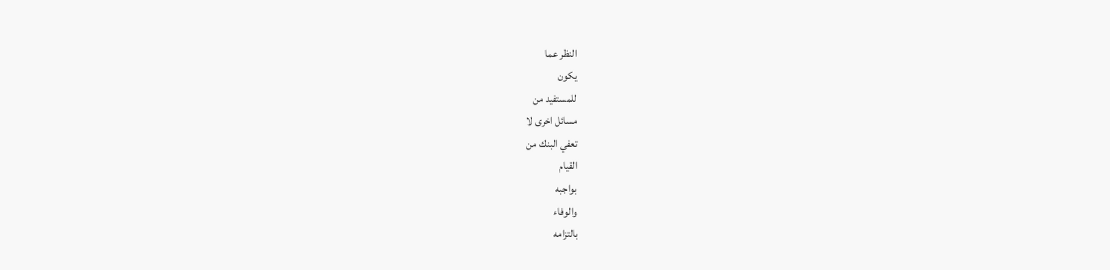النظر عما
يكون
للمستفيد من
مسائل اخرى لا
تعفي البنك من
القيام
بواجبه
والوفاء
بالتزامه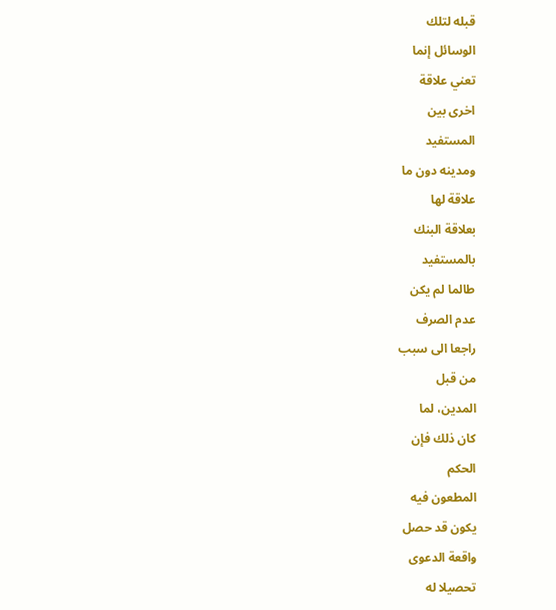قبله لتلك
الوسائل إنما
تعني علاقة
اخرى بين
المستفيد
ومدينه دون ما
علاقة لها
بعلاقة البنك
بالمستفيد
طالما لم يكن
عدم الصرف
راجعا الى سبب
من قبل
المدين، لما
كان ذلك فإن
الحكم
المطعون فيه
يكون قد حصل
واقعة الدعوى
تحصيلا له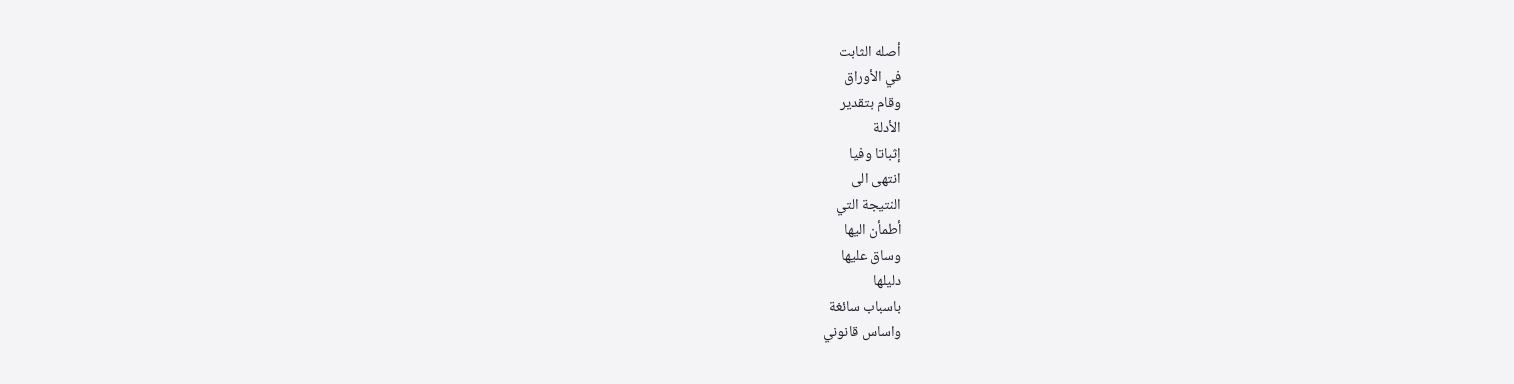أصله الثابت
في الأوراق
وقام بتقدير
الأدلة
إثباتا وفيا
انتهى الى
النتيجة التي
أطمأن اليها
وساق عليها
دليلها
باسباب سائغة
واساس قانوني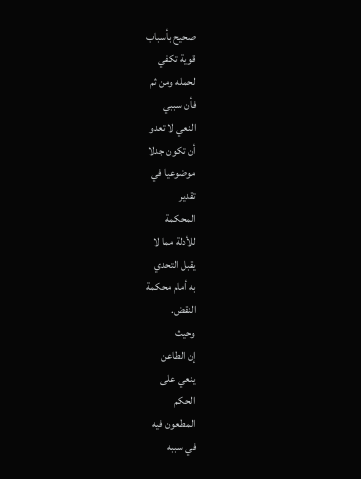صحيح بأسباب
قوية تكفي
لحمله ومن ثم
فأن سببي
النعي لا تعدو
أن تكون جدلا
موضوعيا في
تقدير
المحكمة
للأدلة مما لا
يقبل التحدي
به أمام محكمة
النقض.
وحيث
إن الطاعن
ينعي على
الحكم
المطعون فيه
في سببه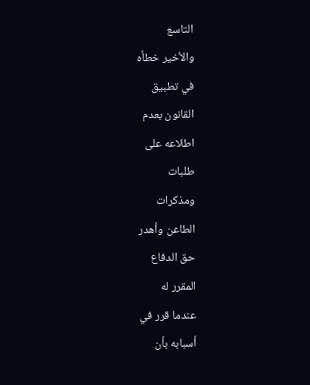التاسع
والأخير خطأه
في تطبيق
القانون بعدم
اطلاعه على
طلبات
ومذكرات
الطاعن وأهدر
حق الدفاع
المقرر له
عندما قرر في
أسبابه بأن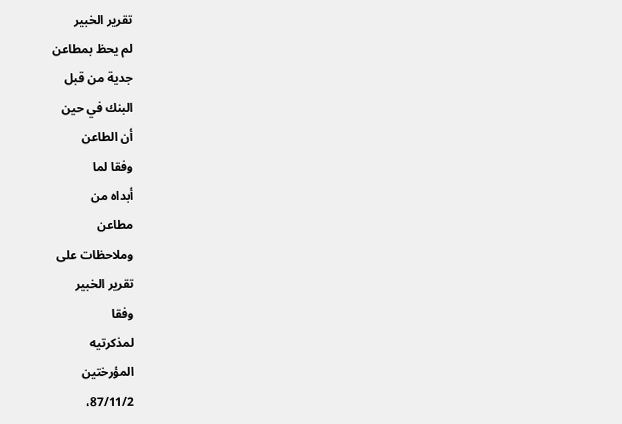تقرير الخبير
لم يحظ بمطاعن
جدية من قبل
البنك في حين
أن الطاعن
وفقا لما
أبداه من
مطاعن
وملاحظات على
تقرير الخبير
وفقا
لمذكرتيه
المؤرختين
87/11/2،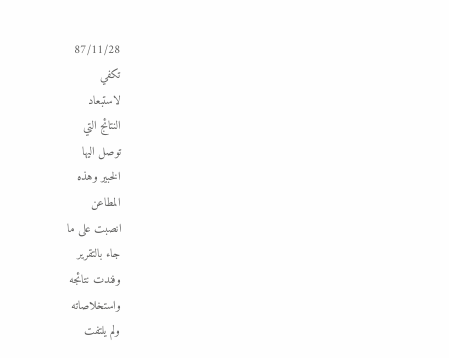87/11/28
تكفي
لاستبعاد
النتائج التي
توصل اليها
الخبير وهذه
المطاعن
انصبت على ما
جاء بالتقرير
وفندت نتائجه
واستخلاصاته
ولم يلتفت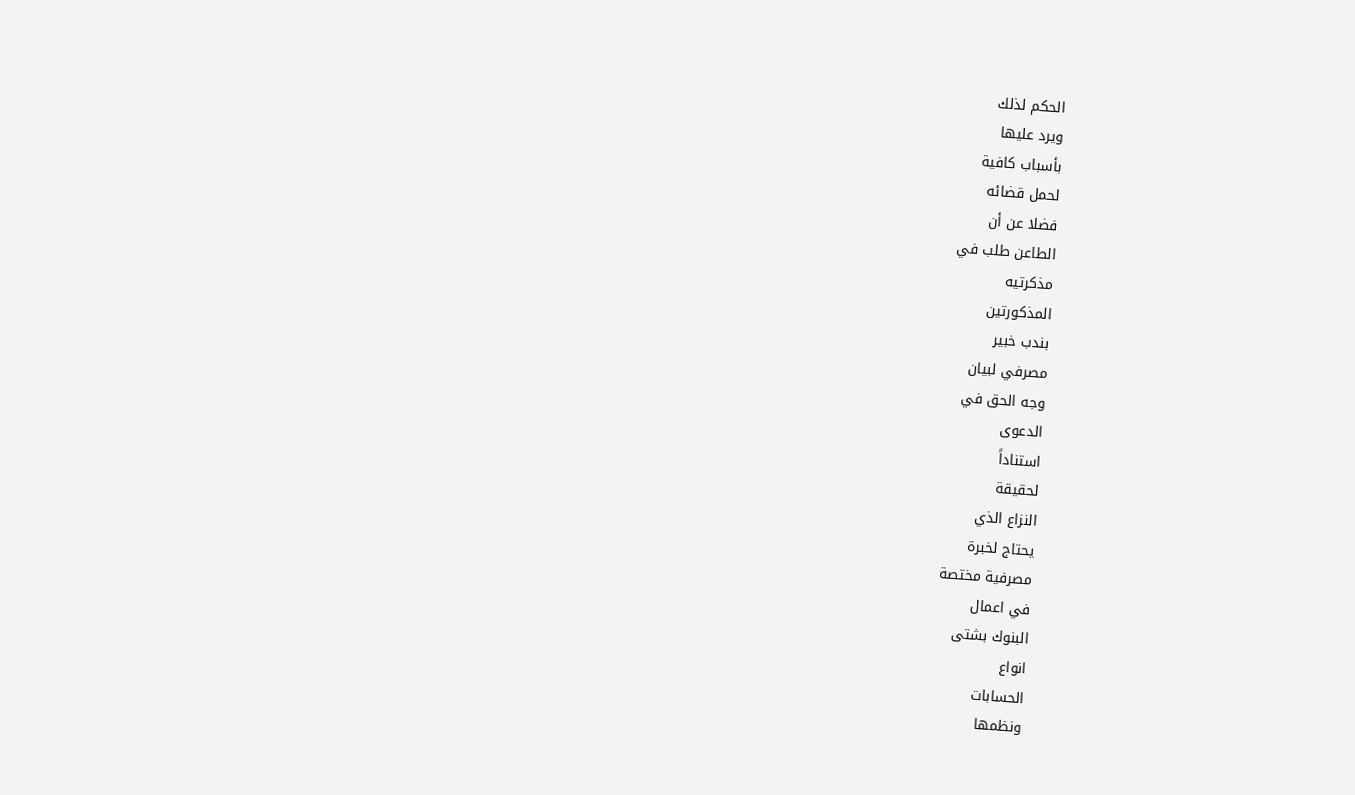الحكم لذلك
ويرد عليها
بأسباب كافية
لحمل قضائه
فضلا عن أن
الطاعن طلب في
مذكرتيه
المذكورتين
بندب خبير
مصرفي لبيان
وجه الحق في
الدعوى
استناداً
لحقيقة
النزاع الذي
يحتاج لخبرة
مصرفية مختصة
في اعمال
البنوك بشتى
انواع
الحسابات
ونظمها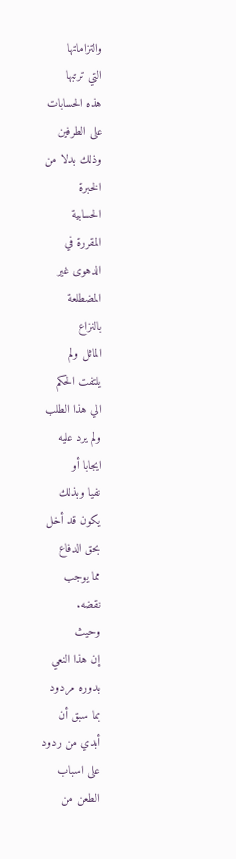والتزاماتها
التي ترتبها
هذه الحسابات
على الطرفين
وذلك بدلا من
الخبرة
الحسابية
المقررة في
الدهوى غير
المضطلعة
بالنزاع
الماثل ولم
يلتفت الحكم
الي هذا الطلب
ولم يرد عليه
ايجابا أو
نفيا وبذلك
يكون قد أخل
بحق الدفاع
مما يوجب
نقضه.
وحيث
إن هذا النعي
بدوره مردود
بما سبق أن
أبدي من ردود
على اسباب
الطعن من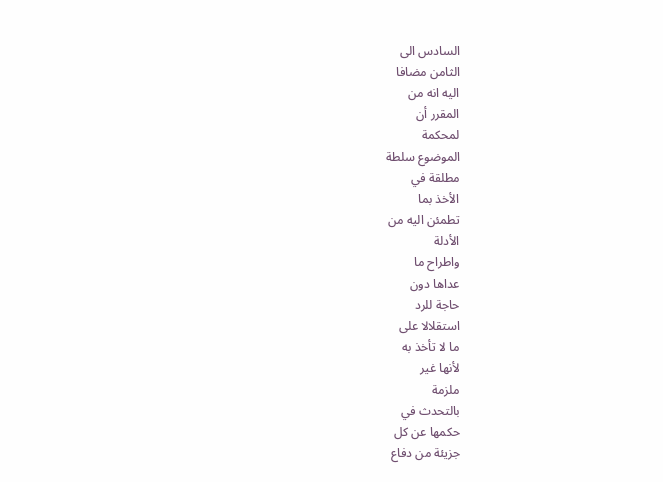السادس الى
الثامن مضافا
اليه انه من
المقرر أن
لمحكمة
الموضوع سلطة
مطلقة في
الأخذ بما
تطمئن اليه من
الأدلة
واطراح ما
عداها دون
حاجة للرد
استقلالا على
ما لا تأخذ به
لأنها غير
ملزمة
بالتحدث في
حكمها عن كل
جزيئة من دفاع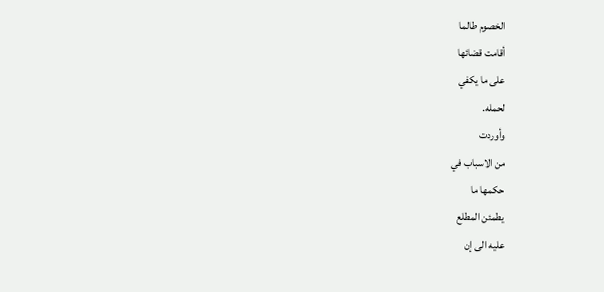الخصوم طالما
أقامت قضائها
على ما يكفي
لحمله.
وأوردت
من الاسباب في
حكمها ما
يطمئن المطلع
عليه الى إن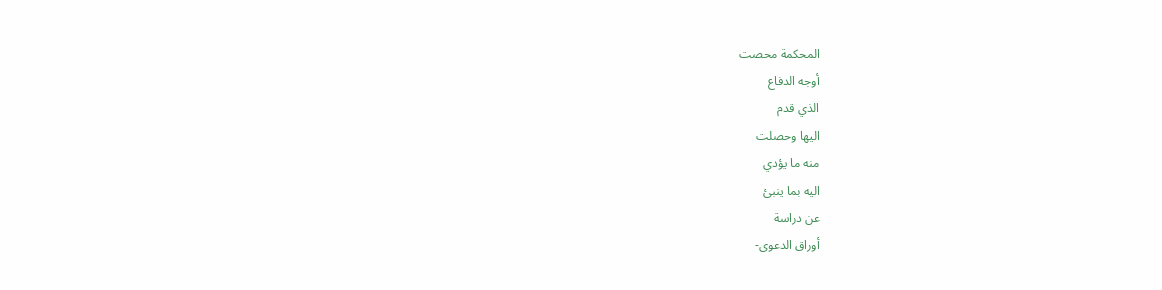المحكمة محصت
أوجه الدفاع
الذي قدم
اليها وحصلت
منه ما يؤدي
اليه بما ينبئ
عن دراسة
أوراق الدعوى-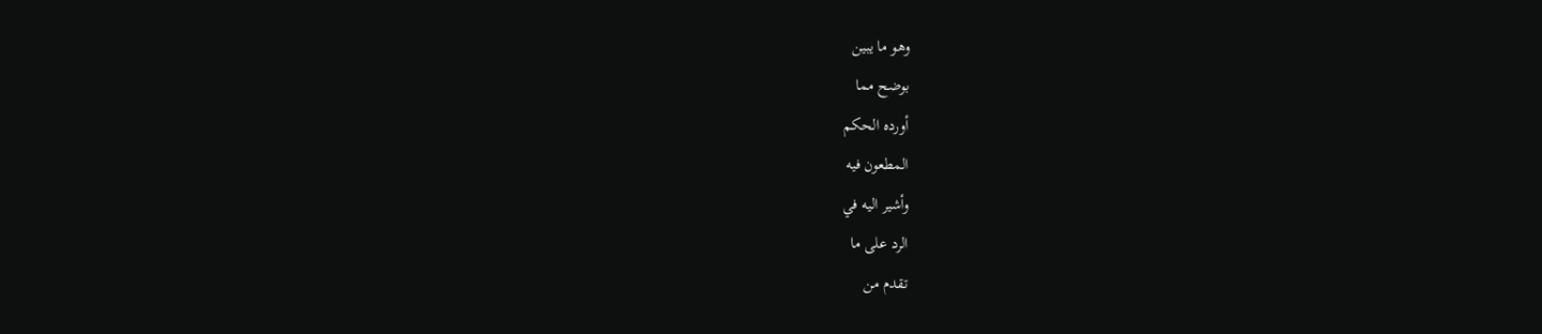وهو ما يبين
بوضح مما
أورده الحكم
المطعون فيه
وأشير اليه في
الرد على ما
تقدم من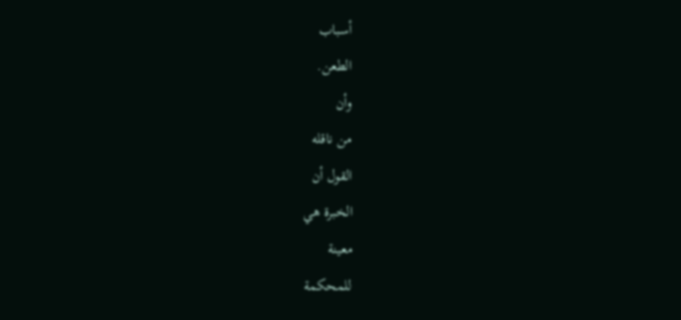أسباب
الطعن.
وأن
من ناقله
القول أن
الخبرة هي
معينة
للمحكمة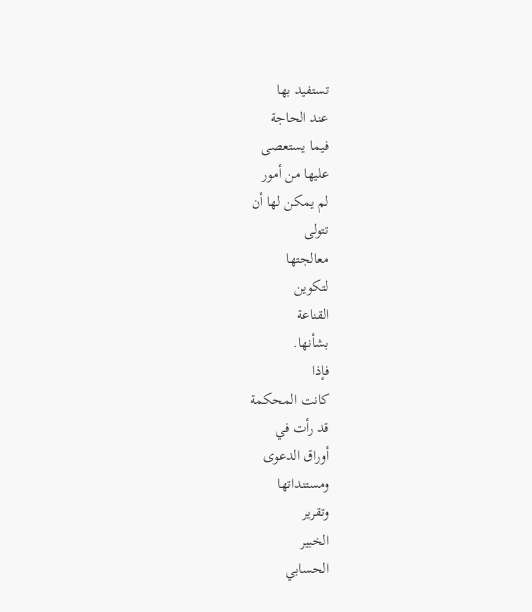تستفيد بها
عند الحاجة
فيما يستعصى
عليها من أمور
لم يمكن لها أن
تتولى
معالجتها
لتكوين
القناعة
بشأنها.
فإذا
كانت المحكمة
قد رأت في
أوراق الدعوى
ومستنداتها
وتقرير
الخبير
الحسابي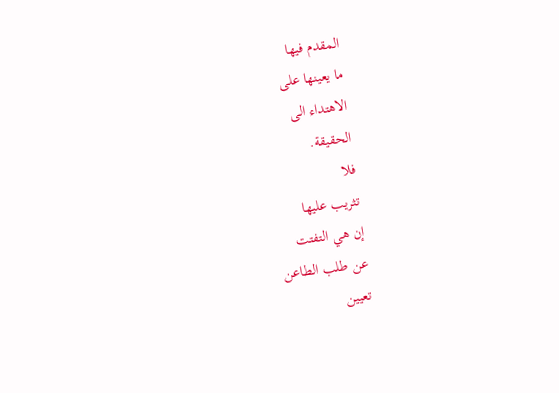المقدم فيها
ما يعينها على
الاهتداء الى
الحقيقة.
فلا
تثريب عليها
إن هي التفتت
عن طلب الطاعن
تعيين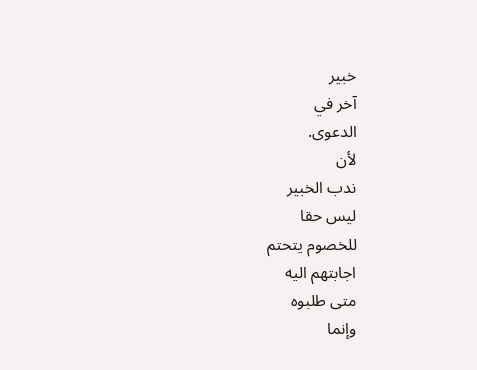خبير
آخر في
الدعوى.
لأن
ندب الخبير
ليس حقا
للخصوم يتحتم
اجابتهم اليه
متى طلبوه
وإنما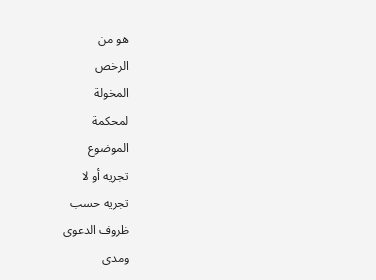هو من
الرخص
المخولة
لمحكمة
الموضوع
تجريه أو لا
تجريه حسب
ظروف الدعوى
ومدى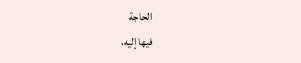الحاجة
فيها إليه،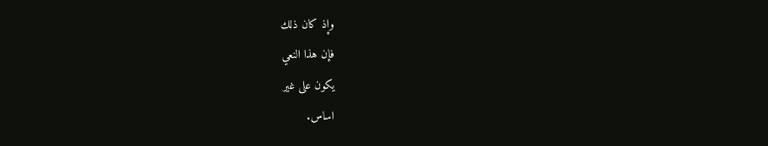وإذ كان ذلك
فإن هذا النعي
يكون على غير
اساس.